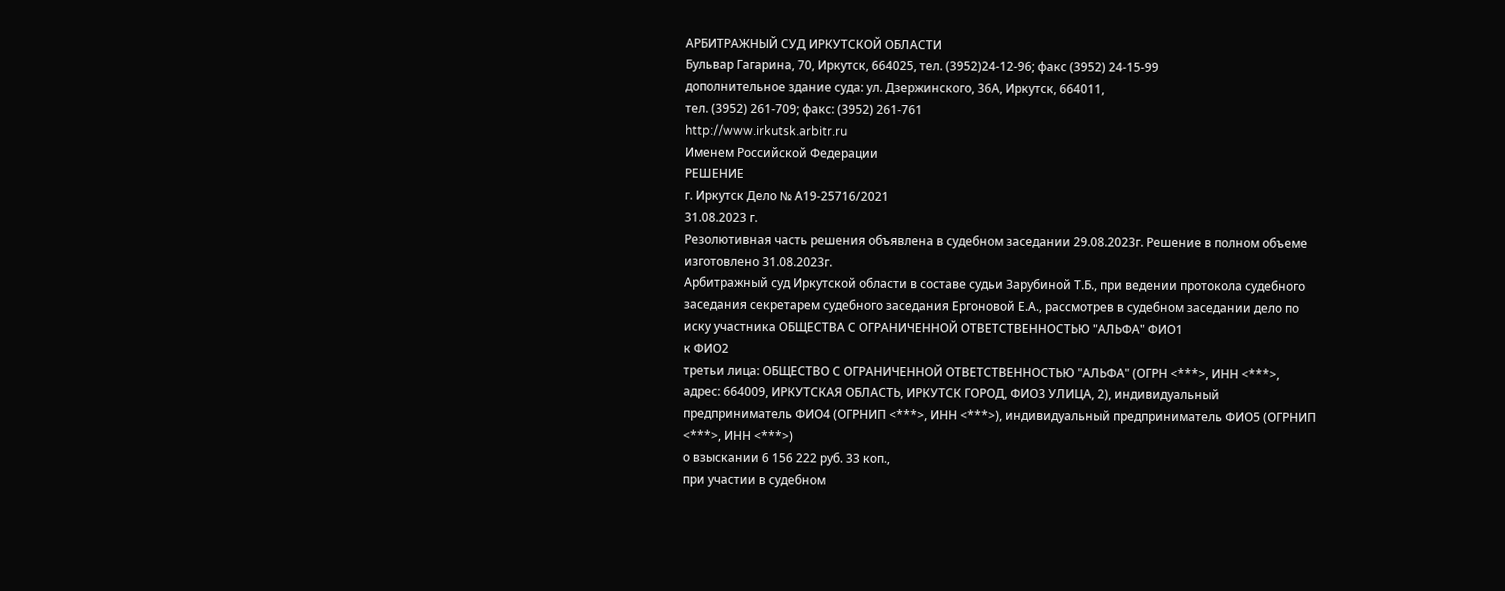АРБИТРАЖНЫЙ СУД ИРКУТСКОЙ ОБЛАСТИ
Бульвар Гагарина, 70, Иркутск, 664025, тел. (3952)24-12-96; факс (3952) 24-15-99
дополнительное здание суда: ул. Дзержинского, 36А, Иркутск, 664011,
тел. (3952) 261-709; факс: (3952) 261-761
http://www.irkutsk.arbitr.ru
Именем Российской Федерации
РЕШЕНИЕ
г. Иркутск Дело № А19-25716/2021
31.08.2023 г.
Резолютивная часть решения объявлена в судебном заседании 29.08.2023г. Решение в полном объеме изготовлено 31.08.2023г.
Арбитражный суд Иркутской области в составе судьи Зарубиной Т.Б., при ведении протокола судебного заседания секретарем судебного заседания Ергоновой Е.А., рассмотрев в судебном заседании дело по иску участника ОБЩЕСТВА С ОГРАНИЧЕННОЙ ОТВЕТСТВЕННОСТЬЮ "АЛЬФА" ФИО1
к ФИО2
третьи лица: ОБЩЕСТВО С ОГРАНИЧЕННОЙ ОТВЕТСТВЕННОСТЬЮ "АЛЬФА" (ОГРН <***>, ИНН <***>, адрес: 664009, ИРКУТСКАЯ ОБЛАСТЬ, ИРКУТСК ГОРОД, ФИО3 УЛИЦА, 2), индивидуальный предприниматель ФИО4 (ОГРНИП <***>, ИНН <***>), индивидуальный предприниматель ФИО5 (ОГРНИП <***>, ИНН <***>)
о взыскании 6 156 222 руб. 33 коп.,
при участии в судебном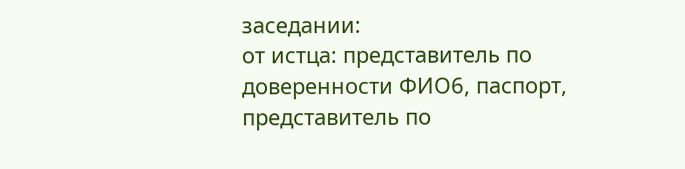заседании:
от истца: представитель по доверенности ФИО6, паспорт, представитель по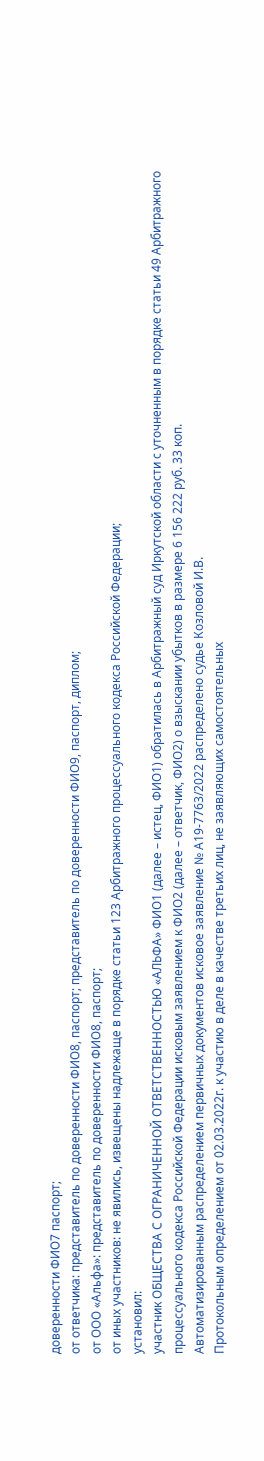доверенности ФИО7 паспорт;
от ответчика: представитель по доверенности ФИО8, паспорт; представитель по доверенности ФИО9, паспорт, диплом;
от ООО «Альфа»: представитель по доверенности ФИО8, паспорт;
от иных участников: не явились, извещены надлежаще в порядке статьи 123 Арбитражного процессуального кодекса Российской Федерации;
установил:
участник ОБЩЕСТВА С ОГРАНИЧЕННОЙ ОТВЕТСТВЕННОСТЬЮ «АЛЬФА» ФИО1 (далее – истец, ФИО1) обратилась в Арбитражный суд Иркутской области с уточненным в порядке статьи 49 Арбитражного процессуального кодекса Российской Федерации исковым заявлением к ФИО2 (далее – ответчик, ФИО2) о взыскании убытков в размере 6 156 222 руб. 33 коп.
Автоматизированным распределением первичных документов исковое заявление № А19-7763/2022 распределено судье Козловой И.В.
Протокольным определением от 02.03.2022г. к участию в деле в качестве третьих лиц, не заявляющих самостоятельных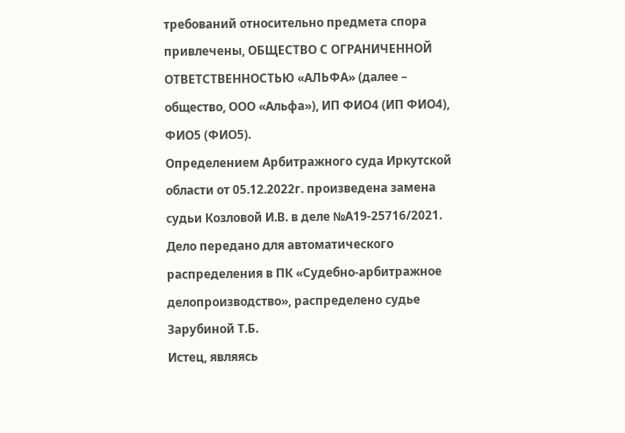требований относительно предмета спора привлечены, ОБЩЕСТВО С ОГРАНИЧЕННОЙ ОТВЕТСТВЕННОСТЬЮ «АЛЬФА» (далее – общество, ООО «Альфа»), ИП ФИО4 (ИП ФИО4), ФИО5 (ФИО5).
Определением Арбитражного суда Иркутской области от 05.12.2022г. произведена замена судьи Козловой И.В. в деле №А19-25716/2021. Дело передано для автоматического распределения в ПК «Судебно-арбитражное делопроизводство», распределено судье Зарубиной Т.Б.
Истец, являясь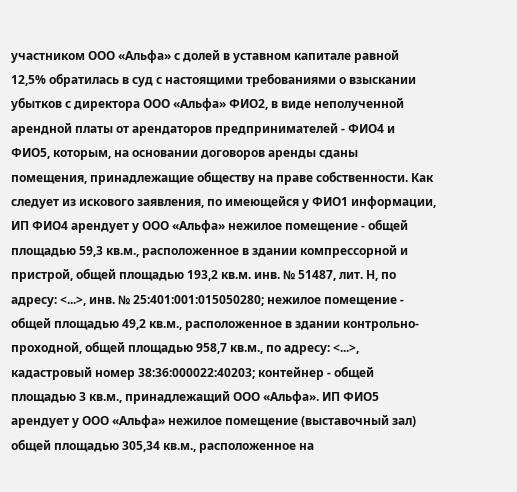участником ООО «Альфа» с долей в уставном капитале равной 12,5% обратилась в суд с настоящими требованиями о взыскании убытков с директора ООО «Альфа» ФИО2, в виде неполученной арендной платы от арендаторов предпринимателей - ФИО4 и ФИО5, которым, на основании договоров аренды сданы помещения, принадлежащие обществу на праве собственности. Как следует из искового заявления, по имеющейся у ФИО1 информации, ИП ФИО4 арендует у ООО «Альфа» нежилое помещение - общей площадью 59,3 кв.м., расположенное в здании компрессорной и пристрой, общей площадью 193,2 кв.м. инв. № 51487, лит. Н, по адресу: <...>, инв. № 25:401:001:015050280; нежилое помещение - общей площадью 49,2 кв.м., расположенное в здании контрольно-проходной, общей площадью 958,7 кв.м., по адресу: <...>, кадастровый номер 38:36:000022:40203; контейнер - общей площадью 3 кв.м., принадлежащий ООО «Альфа». ИП ФИО5 арендует у ООО «Альфа» нежилое помещение (выставочный зал) общей площадью 305,34 кв.м., расположенное на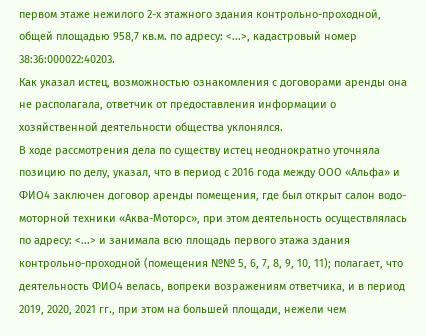первом этаже нежилого 2-х этажного здания контрольно-проходной, общей площадью 958,7 кв.м. по адресу: <...>, кадастровый номер 38:36:000022:40203.
Как указал истец, возможностью ознакомления с договорами аренды она не располагала, ответчик от предоставления информации о хозяйственной деятельности общества уклонялся.
В ходе рассмотрения дела по существу истец неоднократно уточняла позицию по делу, указал, что в период с 2016 года между ООО «Альфа» и ФИО4 заключен договор аренды помещения, где был открыт салон водо-моторной техники «Аква-Моторс», при этом деятельность осуществлялась по адресу: <...> и занимала всю площадь первого этажа здания контрольно-проходной (помещения №№ 5, 6, 7, 8, 9, 10, 11); полагает, что деятельность ФИО4 велась, вопреки возражениям ответчика, и в период 2019, 2020, 2021 гг., при этом на большей площади, нежели чем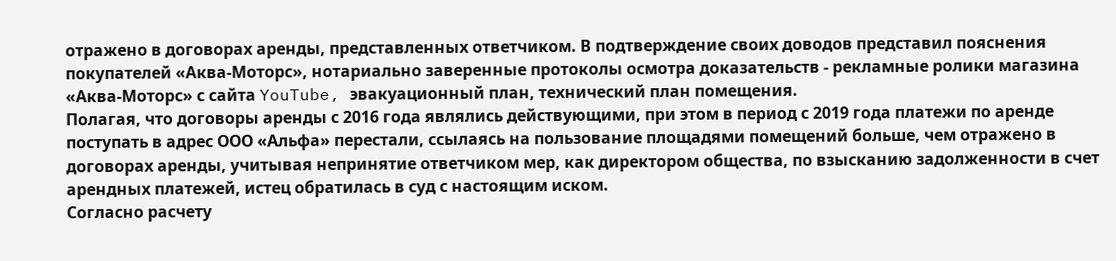отражено в договорах аренды, представленных ответчиком. В подтверждение своих доводов представил пояснения покупателей «Аква-Моторс», нотариально заверенные протоколы осмотра доказательств - рекламные ролики магазина «Аква-Моторс» с сайта YouTube, эвакуационный план, технический план помещения.
Полагая, что договоры аренды с 2016 года являлись действующими, при этом в период с 2019 года платежи по аренде поступать в адрес ООО «Альфа» перестали, ссылаясь на пользование площадями помещений больше, чем отражено в договорах аренды, учитывая непринятие ответчиком мер, как директором общества, по взысканию задолженности в счет арендных платежей, истец обратилась в суд с настоящим иском.
Согласно расчету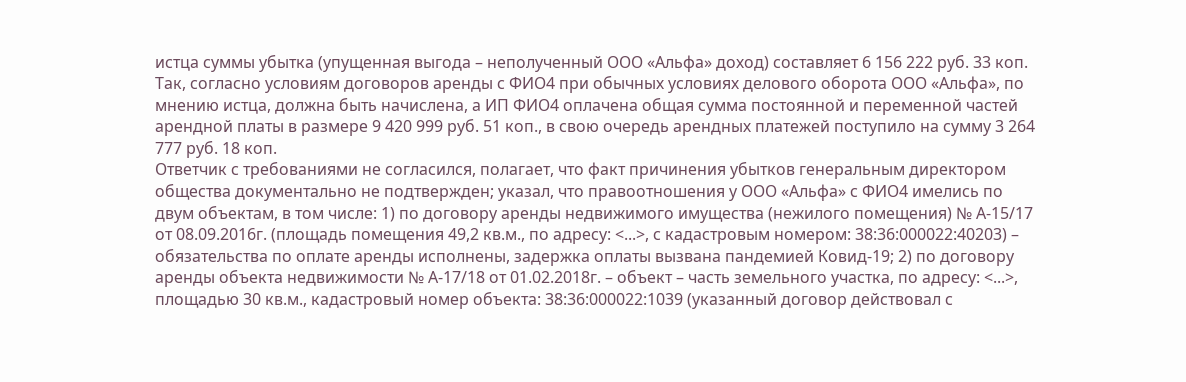истца суммы убытка (упущенная выгода – неполученный ООО «Альфа» доход) составляет 6 156 222 руб. 33 коп.
Так, согласно условиям договоров аренды с ФИО4 при обычных условиях делового оборота ООО «Альфа», по мнению истца, должна быть начислена, а ИП ФИО4 оплачена общая сумма постоянной и переменной частей арендной платы в размере 9 420 999 руб. 51 коп., в свою очередь арендных платежей поступило на сумму 3 264 777 руб. 18 коп.
Ответчик с требованиями не согласился, полагает, что факт причинения убытков генеральным директором общества документально не подтвержден; указал, что правоотношения у ООО «Альфа» с ФИО4 имелись по двум объектам, в том числе: 1) по договору аренды недвижимого имущества (нежилого помещения) № А-15/17 от 08.09.2016г. (площадь помещения 49,2 кв.м., по адресу: <...>, с кадастровым номером: 38:36:000022:40203) – обязательства по оплате аренды исполнены, задержка оплаты вызвана пандемией Ковид-19; 2) по договору аренды объекта недвижимости № А-17/18 от 01.02.2018г. – объект – часть земельного участка, по адресу: <...>, площадью 30 кв.м., кадастровый номер объекта: 38:36:000022:1039 (указанный договор действовал с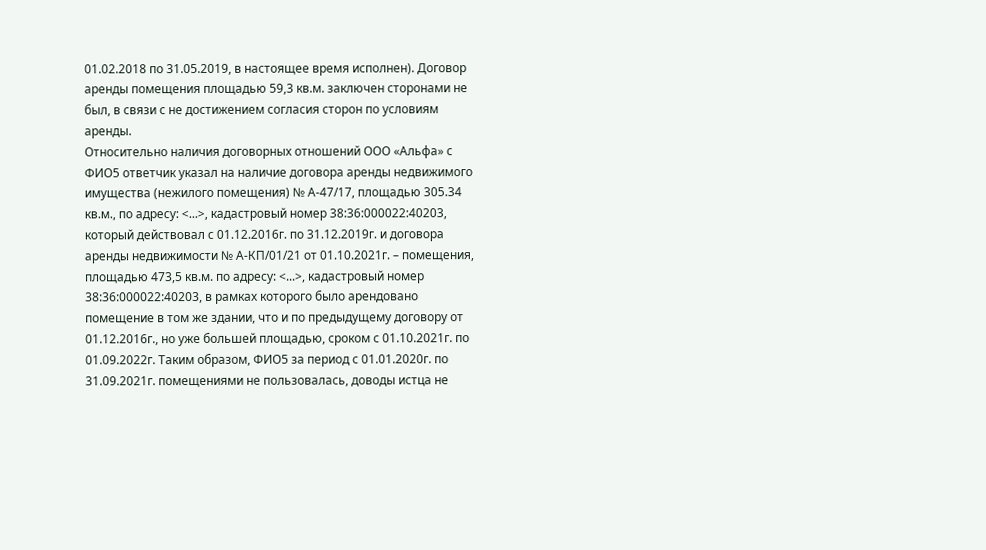01.02.2018 по 31.05.2019, в настоящее время исполнен). Договор аренды помещения площадью 59,3 кв.м. заключен сторонами не был, в связи с не достижением согласия сторон по условиям аренды.
Относительно наличия договорных отношений ООО «Альфа» с ФИО5 ответчик указал на наличие договора аренды недвижимого имущества (нежилого помещения) № А-47/17, площадью 305.34 кв.м., по адресу: <...>, кадастровый номер 38:36:000022:40203, который действовал с 01.12.2016г. по 31.12.2019г. и договора аренды недвижимости № А-КП/01/21 от 01.10.2021г. – помещения, площадью 473,5 кв.м. по адресу: <...>, кадастровый номер 38:36:000022:40203, в рамках которого было арендовано помещение в том же здании, что и по предыдущему договору от 01.12.2016г., но уже большей площадью, сроком с 01.10.2021г. по 01.09.2022г. Таким образом, ФИО5 за период с 01.01.2020г. по 31.09.2021г. помещениями не пользовалась, доводы истца не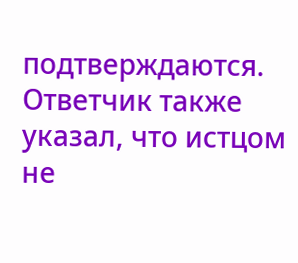подтверждаются.
Ответчик также указал, что истцом не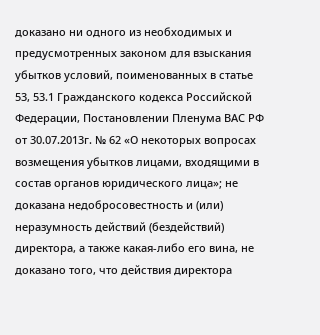доказано ни одного из необходимых и предусмотренных законом для взыскания убытков условий, поименованных в статье 53, 53.1 Гражданского кодекса Российской Федерации, Постановлении Пленума ВАС РФ от 30.07.2013г. № 62 «О некоторых вопросах возмещения убытков лицами, входящими в состав органов юридического лица»; не доказана недобросовестность и (или) неразумность действий (бездействий) директора, а также какая-либо его вина, не доказано того, что действия директора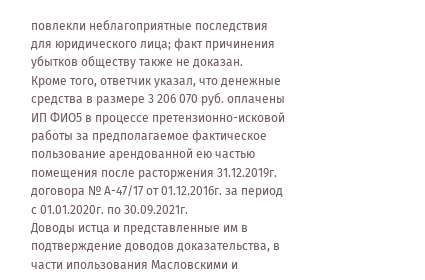повлекли неблагоприятные последствия для юридического лица; факт причинения убытков обществу также не доказан.
Кроме того, ответчик указал, что денежные средства в размере 3 206 070 руб. оплачены ИП ФИО5 в процессе претензионно-исковой работы за предполагаемое фактическое пользование арендованной ею частью помещения после расторжения 31.12.2019г. договора № А-47/17 от 01.12.2016г. за период с 01.01.2020г. по 30.09.2021г.
Доводы истца и представленные им в подтверждение доводов доказательства, в части ипользования Масловскими и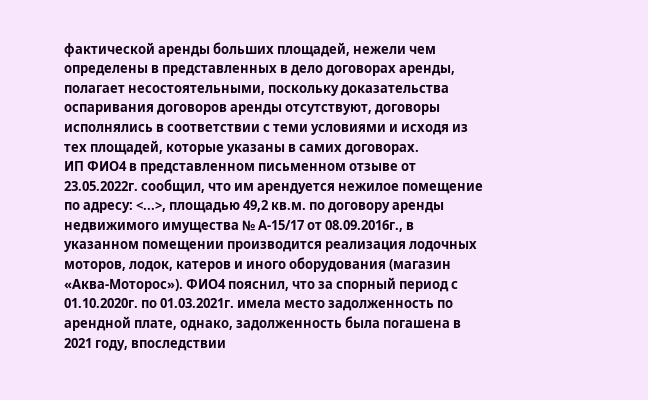фактической аренды больших площадей, нежели чем определены в представленных в дело договорах аренды, полагает несостоятельными, поскольку доказательства оспаривания договоров аренды отсутствуют, договоры исполнялись в соответствии с теми условиями и исходя из тех площадей, которые указаны в самих договорах.
ИП ФИО4 в представленном письменном отзыве от 23.05.2022г. сообщил, что им арендуется нежилое помещение по адресу: <...>, площадью 49,2 кв.м. по договору аренды недвижимого имущества № А-15/17 от 08.09.2016г., в указанном помещении производится реализация лодочных моторов, лодок, катеров и иного оборудования (магазин «Аква-Моторос»). ФИО4 пояснил, что за спорный период с 01.10.2020г. по 01.03.2021г. имела место задолженность по арендной плате, однако, задолженность была погашена в 2021 году, впоследствии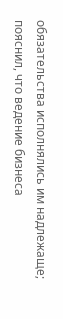обязательства исполнялись им надлежаще; пояснил, что ведение бизнеса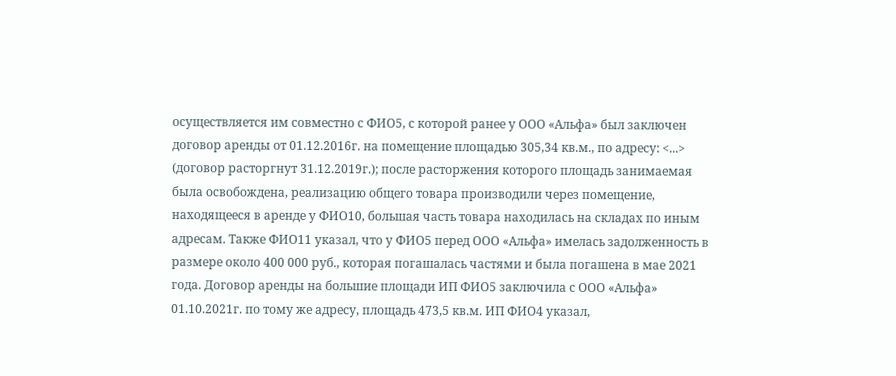осуществляется им совместно с ФИО5, с которой ранее у ООО «Альфа» был заключен договор аренды от 01.12.2016г. на помещение площадью 305,34 кв.м., по адресу: <...> (договор расторгнут 31.12.2019г.); после расторжения которого площадь занимаемая была освобождена, реализацию общего товара производили через помещение, находящееся в аренде у ФИО10, большая часть товара находилась на складах по иным адресам. Также ФИО11 указал, что у ФИО5 перед ООО «Альфа» имелась задолженность в размере около 400 000 руб., которая погашалась частями и была погашена в мае 2021 года. Договор аренды на большие площади ИП ФИО5 заключила с ООО «Альфа» 01.10.2021г. по тому же адресу, площадь 473,5 кв.м. ИП ФИО4 указал,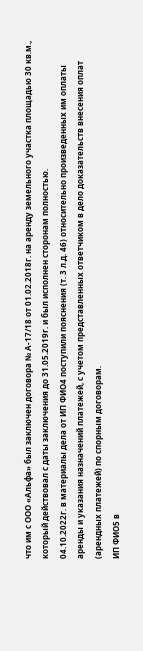что им с ООО «Альфа» был заключен договора № А-17/18 от 01.02.2018г. на аренду земельного участка площадью 30 кв.м., который действовал с даты заключения до 31.05.2019г. и был исполнен сторонам полностью.
04.10.2022г. в материалы дела от ИП ФИО4 поступили пояснения (т. 3 л.д. 46) относительно произведенных им оплаты аренды и указания назначений платежей, с учетом представленных ответчиком в дело доказательств внесения оплат (арендных платежей) по спорным договорам.
ИП ФИО5 в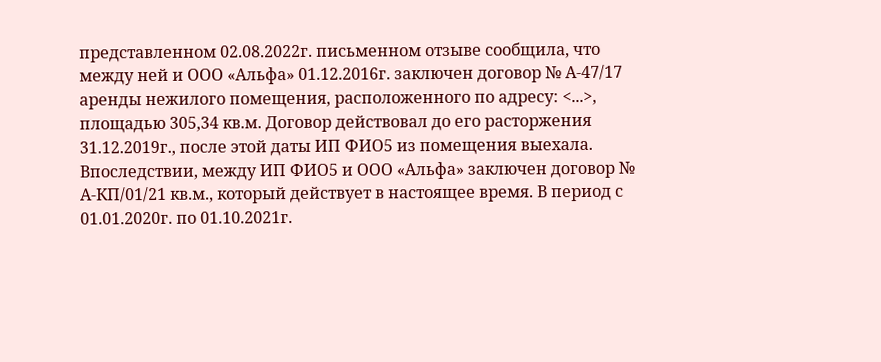представленном 02.08.2022г. письменном отзыве сообщила, что между ней и ООО «Альфа» 01.12.2016г. заключен договор № А-47/17 аренды нежилого помещения, расположенного по адресу: <...>, площадью 305,34 кв.м. Договор действовал до его расторжения 31.12.2019г., после этой даты ИП ФИО5 из помещения выехала. Впоследствии, между ИП ФИО5 и ООО «Альфа» заключен договор № А-КП/01/21 кв.м., который действует в настоящее время. В период с 01.01.2020г. по 01.10.2021г.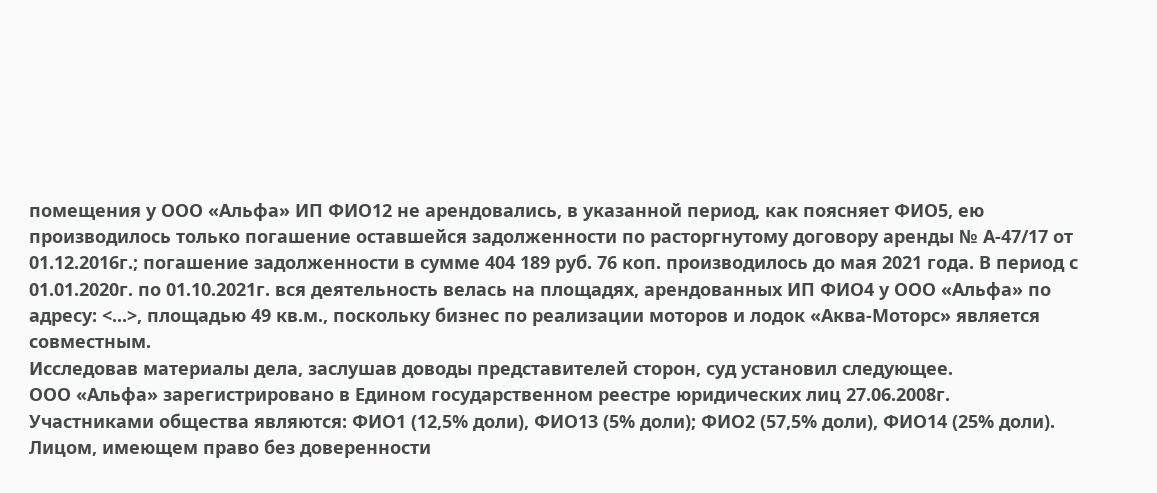помещения у ООО «Альфа» ИП ФИО12 не арендовались, в указанной период, как поясняет ФИО5, ею производилось только погашение оставшейся задолженности по расторгнутому договору аренды № А-47/17 от 01.12.2016г.; погашение задолженности в сумме 404 189 руб. 76 коп. производилось до мая 2021 года. В период с 01.01.2020г. по 01.10.2021г. вся деятельность велась на площадях, арендованных ИП ФИО4 у ООО «Альфа» по адресу: <...>, площадью 49 кв.м., поскольку бизнес по реализации моторов и лодок «Аква-Моторс» является совместным.
Исследовав материалы дела, заслушав доводы представителей сторон, суд установил следующее.
ООО «Альфа» зарегистрировано в Едином государственном реестре юридических лиц 27.06.2008г.
Участниками общества являются: ФИО1 (12,5% доли), ФИО13 (5% доли); ФИО2 (57,5% доли), ФИО14 (25% доли).
Лицом, имеющем право без доверенности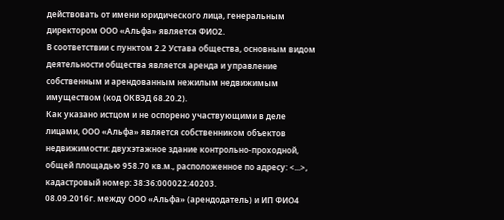действовать от имени юридического лица, генеральным директором ООО «Альфа» является ФИО2.
В соответствии с пунктом 2.2 Устава общества, основным видом деятельности общества является аренда и управление собственным и арендованным нежилым недвижимым имуществом (код ОКВЭД 68.20.2).
Как указано истцом и не оспорено участвующими в деле лицами, ООО «Альфа» является собственником объектов недвижимости: двухэтажное здание контрольно-проходной, общей площадью 958.70 кв.м., расположенное по адресу: <...>, кадастровый номер: 38:36:000022:40203.
08.09.2016г. между ООО «Альфа» (арендодатель) и ИП ФИО4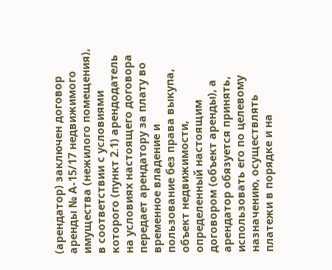(арендатор) заключен договор аренды № А-15/17 недвижимого имущества (нежилого помещения), в соответствии с условиями которого (пункт 2.1) арендодатель на условиях настоящего договора передает арендатору за плату во временное владение и пользование без права выкупа, объект недвижимости, определенный настоящим договором (объект аренды), а арендатор обязуется принять, использовать его по целевому назначению, осуществлять платежи в порядке и на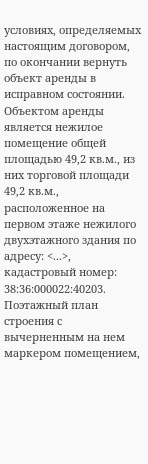условиях, определяемых настоящим договором, по окончании вернуть объект аренды в исправном состоянии.
Объектом аренды является нежилое помещение общей площадью 49,2 кв.м., из них торговой площади 49,2 кв.м., расположенное на первом этаже нежилого двухэтажного здания по адресу: <...>, кадастровый номер: 38:36:000022:40203. Поэтажный план строения с вычерненным на нем маркером помещением,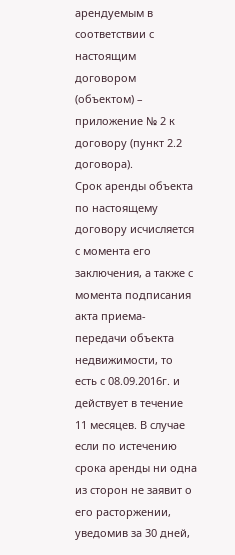арендуемым в соответствии с настоящим договором (объектом) – приложение № 2 к договору (пункт 2.2 договора).
Срок аренды объекта по настоящему договору исчисляется с момента его заключения, а также с момента подписания акта приема-передачи объекта недвижимости, то есть с 08.09.2016г. и действует в течение 11 месяцев. В случае если по истечению срока аренды ни одна из сторон не заявит о его расторжении, уведомив за 30 дней,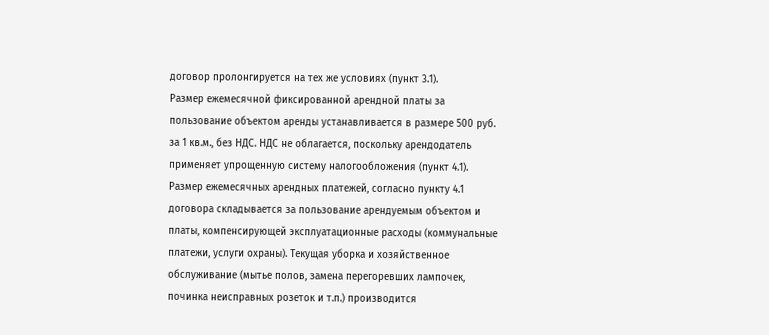договор пролонгируется на тех же условиях (пункт 3.1).
Размер ежемесячной фиксированной арендной платы за пользование объектом аренды устанавливается в размере 500 руб. за 1 кв.м., без НДС. НДС не облагается, поскольку арендодатель применяет упрощенную систему налогообложения (пункт 4.1). Размер ежемесячных арендных платежей, согласно пункту 4.1 договора складывается за пользование арендуемым объектом и платы, компенсирующей эксплуатационные расходы (коммунальные платежи, услуги охраны). Текущая уборка и хозяйственное обслуживание (мытье полов, замена перегоревших лампочек, починка неисправных розеток и т.п.) производится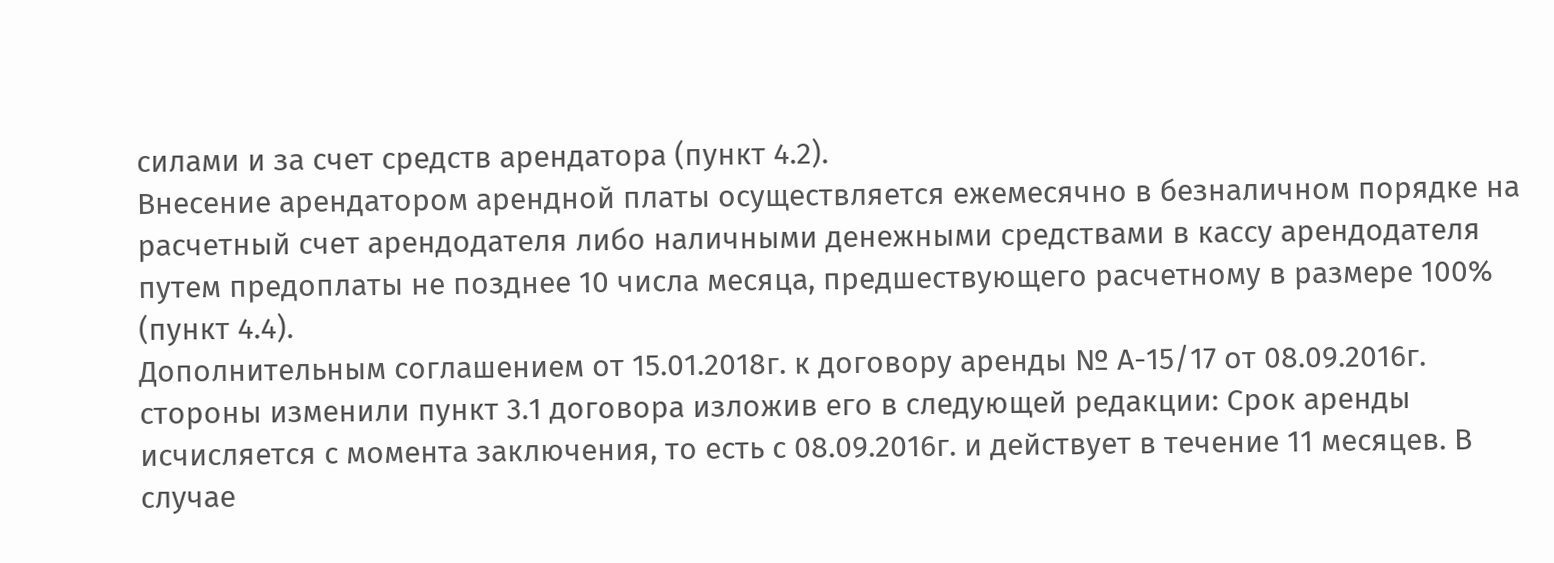силами и за счет средств арендатора (пункт 4.2).
Внесение арендатором арендной платы осуществляется ежемесячно в безналичном порядке на расчетный счет арендодателя либо наличными денежными средствами в кассу арендодателя путем предоплаты не позднее 10 числа месяца, предшествующего расчетному в размере 100% (пункт 4.4).
Дополнительным соглашением от 15.01.2018г. к договору аренды № А-15/17 от 08.09.2016г. стороны изменили пункт 3.1 договора изложив его в следующей редакции: Срок аренды исчисляется с момента заключения, то есть с 08.09.2016г. и действует в течение 11 месяцев. В случае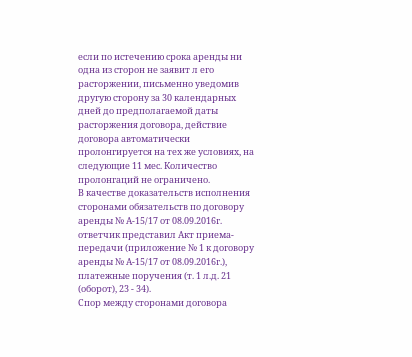если по истечению срока аренды ни одна из сторон не заявит л его расторжении, письменно уведомив другую сторону за 30 календарных дней до предполагаемой даты расторжения договора, действие договора автоматически пролонгируется на тех же условиях, на следующие 11 мес. Количество пролонгаций не ограничено.
В качестве доказательств исполнения сторонами обязательств по договору аренды № А-15/17 от 08.09.2016г. ответчик представил Акт приема-передачи (приложение № 1 к договору аренды № А-15/17 от 08.09.2016г.), платежные поручения (т. 1 л.д. 21 (оборот), 23 - 34).
Спор между сторонами договора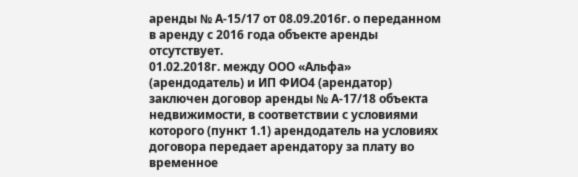аренды № А-15/17 от 08.09.2016г. о переданном в аренду с 2016 года объекте аренды отсутствует.
01.02.2018г. между ООО «Альфа» (арендодатель) и ИП ФИО4 (арендатор) заключен договор аренды № А-17/18 объекта недвижимости, в соответствии с условиями которого (пункт 1.1) арендодатель на условиях договора передает арендатору за плату во временное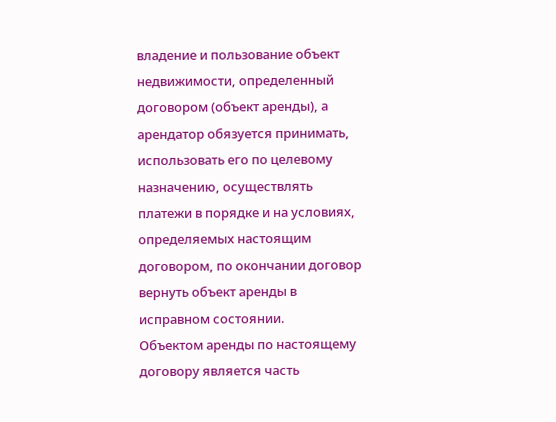владение и пользование объект недвижимости, определенный договором (объект аренды), а арендатор обязуется принимать, использовать его по целевому назначению, осуществлять платежи в порядке и на условиях, определяемых настоящим договором, по окончании договор вернуть объект аренды в исправном состоянии.
Объектом аренды по настоящему договору является часть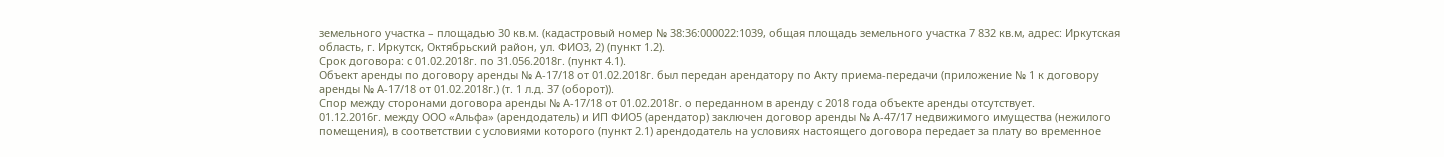земельного участка – площадью 30 кв.м. (кадастровый номер № 38:36:000022:1039, общая площадь земельного участка 7 832 кв.м, адрес: Иркутская область, г. Иркутск, Октябрьский район, ул. ФИО3, 2) (пункт 1.2).
Срок договора: с 01.02.2018г. по 31.056.2018г. (пункт 4.1).
Объект аренды по договору аренды № А-17/18 от 01.02.2018г. был передан арендатору по Акту приема-передачи (приложение № 1 к договору аренды № А-17/18 от 01.02.2018г.) (т. 1 л.д. 37 (оборот)).
Спор между сторонами договора аренды № А-17/18 от 01.02.2018г. о переданном в аренду с 2018 года объекте аренды отсутствует.
01.12.2016г. между ООО «Альфа» (арендодатель) и ИП ФИО5 (арендатор) заключен договор аренды № А-47/17 недвижимого имущества (нежилого помещения), в соответствии с условиями которого (пункт 2.1) арендодатель на условиях настоящего договора передает за плату во временное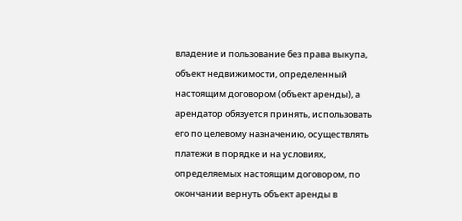владение и пользование без права выкупа, объект недвижимости, определенный настоящим договором (объект аренды), а арендатор обязуется принять, использовать его по целевому назначению, осуществлять платежи в порядке и на условиях, определяемых настоящим договором, по окончании вернуть объект аренды в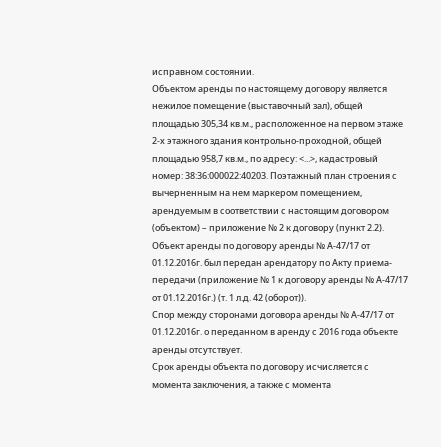исправном состоянии.
Объектом аренды по настоящему договору является нежилое помещение (выставочный зал), общей площадью 305,34 кв.м., расположенное на первом этаже 2-х этажного здания контрольно-проходной, общей площадью 958,7 кв.м., по адресу: <...>, кадастровый номер: 38:36:000022:40203. Поэтажный план строения с вычерненным на нем маркером помещением, арендуемым в соответствии с настоящим договором (объектом) – приложение № 2 к договору (пункт 2.2).
Объект аренды по договору аренды № А-47/17 от 01.12.2016г. был передан арендатору по Акту приема-передачи (приложение № 1 к договору аренды № А-47/17 от 01.12.2016г.) (т. 1 л.д. 42 (оборот)).
Спор между сторонами договора аренды № А-47/17 от 01.12.2016г. о переданном в аренду с 2016 года объекте аренды отсутствует.
Срок аренды объекта по договору исчисляется с момента заключения, а также с момента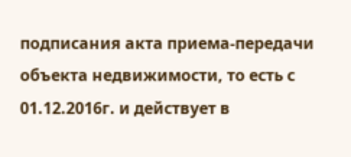подписания акта приема-передачи объекта недвижимости, то есть с 01.12.2016г. и действует в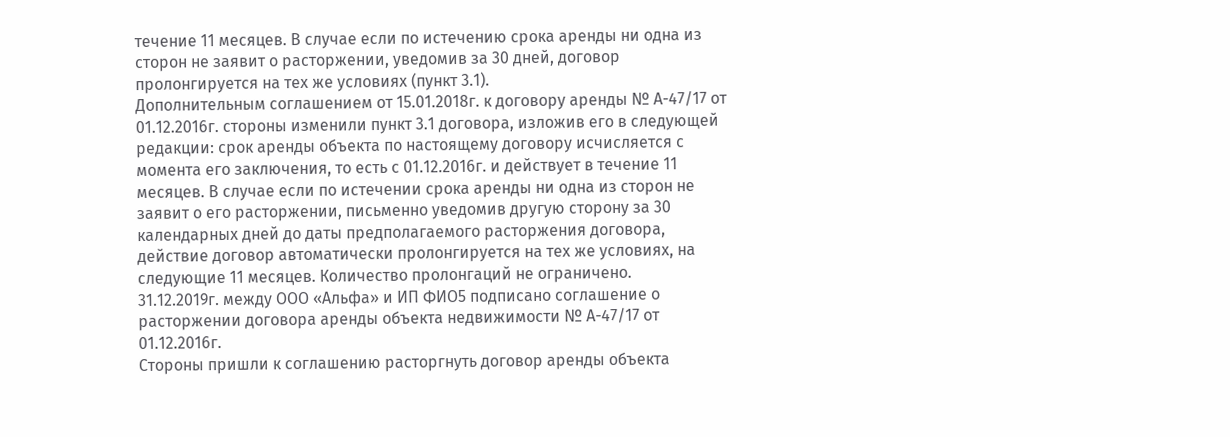течение 11 месяцев. В случае если по истечению срока аренды ни одна из сторон не заявит о расторжении, уведомив за 30 дней, договор пролонгируется на тех же условиях (пункт 3.1).
Дополнительным соглашением от 15.01.2018г. к договору аренды № А-47/17 от 01.12.2016г. стороны изменили пункт 3.1 договора, изложив его в следующей редакции: срок аренды объекта по настоящему договору исчисляется с момента его заключения, то есть с 01.12.2016г. и действует в течение 11 месяцев. В случае если по истечении срока аренды ни одна из сторон не заявит о его расторжении, письменно уведомив другую сторону за 30 календарных дней до даты предполагаемого расторжения договора, действие договор автоматически пролонгируется на тех же условиях, на следующие 11 месяцев. Количество пролонгаций не ограничено.
31.12.2019г. между ООО «Альфа» и ИП ФИО5 подписано соглашение о расторжении договора аренды объекта недвижимости № А-47/17 от 01.12.2016г.
Стороны пришли к соглашению расторгнуть договор аренды объекта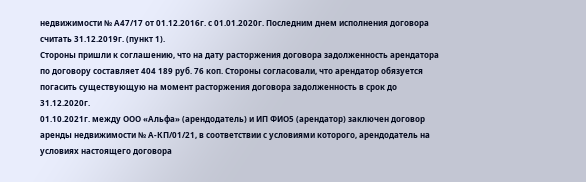недвижимости № А47/17 от 01.12.2016г. с 01.01.2020г. Последним днем исполнения договора считать 31.12.2019г. (пункт 1).
Стороны пришли к соглашению, что на дату расторжения договора задолженность арендатора по договору составляет 404 189 руб. 76 коп. Стороны согласовали, что арендатор обязуется погасить существующую на момент расторжения договора задолженность в срок до 31.12.2020г.
01.10.2021г. между ООО «Альфа» (арендодатель) и ИП ФИО5 (арендатор) заключен договор аренды недвижимости № А-КП/01/21, в соответствии с условиями которого, арендодатель на условиях настоящего договора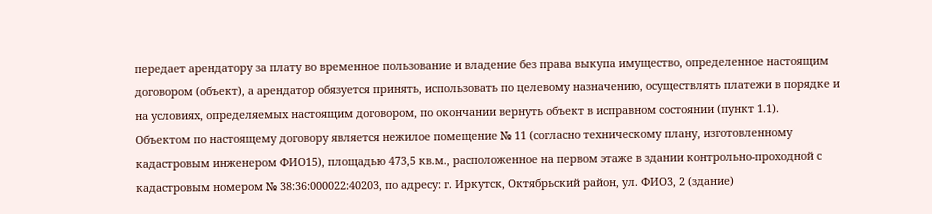передает арендатору за плату во временное пользование и владение без права выкупа имущество, определенное настоящим договором (объект), а арендатор обязуется принять, использовать по целевому назначению, осуществлять платежи в порядке и на условиях, определяемых настоящим договором, по окончании вернуть объект в исправном состоянии (пункт 1.1).
Объектом по настоящему договору является нежилое помещение № 11 (согласно техническому плану, изготовленному кадастровым инженером ФИО15), площадью 473,5 кв.м., расположенное на первом этаже в здании контрольно-проходной с кадастровым номером № 38:36:000022:40203, по адресу: г. Иркутск, Октябрьский район, ул. ФИО3, 2 (здание)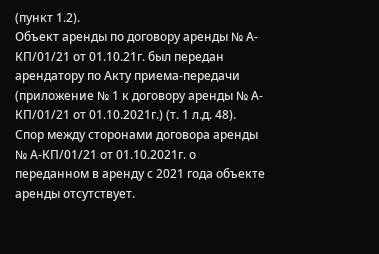(пункт 1.2).
Объект аренды по договору аренды № А-КП/01/21 от 01.10.21г. был передан арендатору по Акту приема-передачи (приложение № 1 к договору аренды № А-КП/01/21 от 01.10.2021г.) (т. 1 л.д. 48).
Спор между сторонами договора аренды № А-КП/01/21 от 01.10.2021г. о переданном в аренду с 2021 года объекте аренды отсутствует.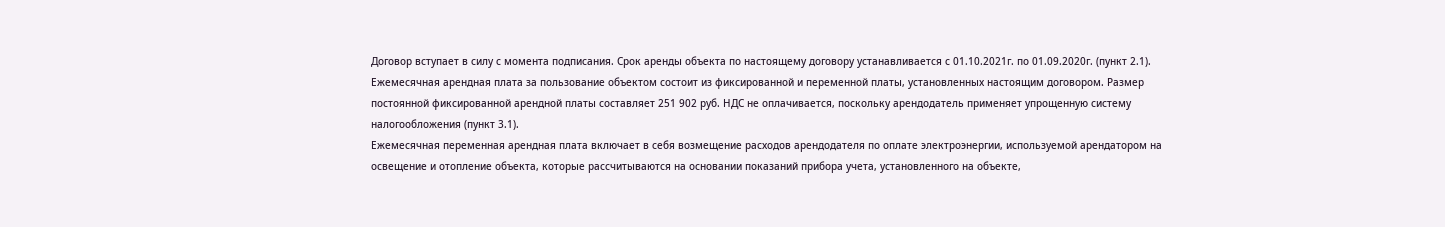Договор вступает в силу с момента подписания. Срок аренды объекта по настоящему договору устанавливается с 01.10.2021г. по 01.09.2020г. (пункт 2.1).
Ежемесячная арендная плата за пользование объектом состоит из фиксированной и переменной платы, установленных настоящим договором. Размер постоянной фиксированной арендной платы составляет 251 902 руб. НДС не оплачивается, поскольку арендодатель применяет упрощенную систему налогообложения (пункт 3.1).
Ежемесячная переменная арендная плата включает в себя возмещение расходов арендодателя по оплате электроэнергии, используемой арендатором на освещение и отопление объекта, которые рассчитываются на основании показаний прибора учета, установленного на объекте,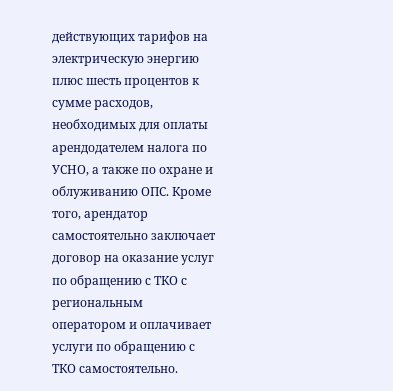действующих тарифов на электрическую энергию плюс шесть процентов к сумме расходов, необходимых для оплаты арендодателем налога по УСНО, а также по охране и облуживанию ОПС. Кроме того, арендатор самостоятельно заключает договор на оказание услуг по обращению с ТКО с региональным оператором и оплачивает услуги по обращению с ТКО самостоятельно.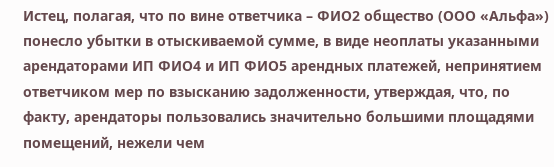Истец, полагая, что по вине ответчика – ФИО2 общество (ООО «Альфа») понесло убытки в отыскиваемой сумме, в виде неоплаты указанными арендаторами ИП ФИО4 и ИП ФИО5 арендных платежей, непринятием ответчиком мер по взысканию задолженности, утверждая, что, по факту, арендаторы пользовались значительно большими площадями помещений, нежели чем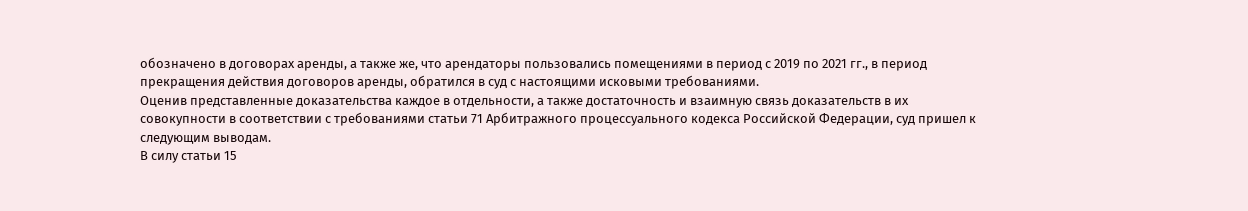обозначено в договорах аренды, а также же, что арендаторы пользовались помещениями в период с 2019 по 2021 гг., в период прекращения действия договоров аренды, обратился в суд с настоящими исковыми требованиями.
Оценив представленные доказательства каждое в отдельности, а также достаточность и взаимную связь доказательств в их совокупности в соответствии с требованиями статьи 71 Арбитражного процессуального кодекса Российской Федерации, суд пришел к следующим выводам.
В силу статьи 15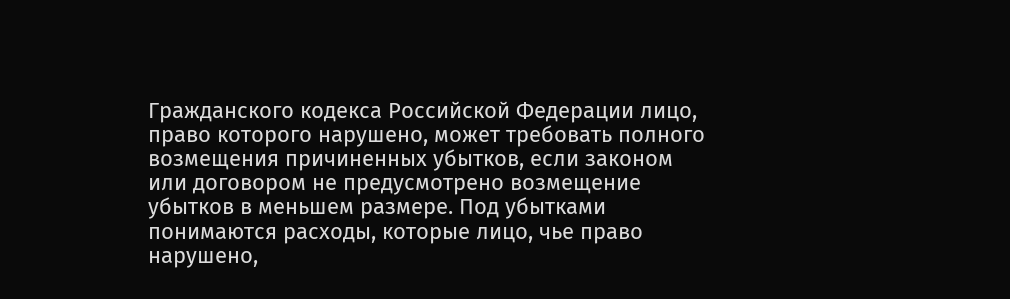Гражданского кодекса Российской Федерации лицо, право которого нарушено, может требовать полного возмещения причиненных убытков, если законом или договором не предусмотрено возмещение убытков в меньшем размере. Под убытками понимаются расходы, которые лицо, чье право нарушено,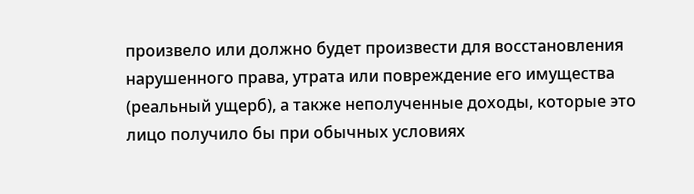произвело или должно будет произвести для восстановления нарушенного права, утрата или повреждение его имущества (реальный ущерб), а также неполученные доходы, которые это лицо получило бы при обычных условиях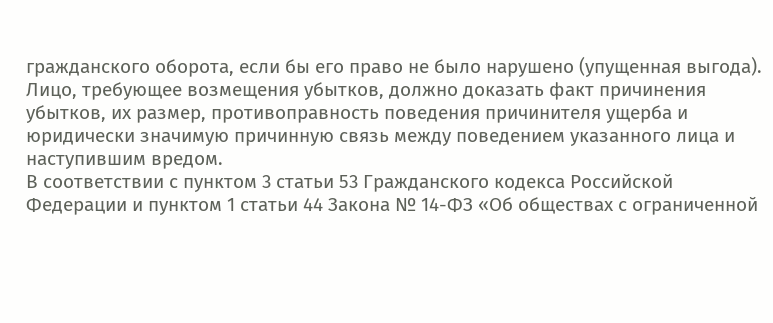гражданского оборота, если бы его право не было нарушено (упущенная выгода).
Лицо, требующее возмещения убытков, должно доказать факт причинения убытков, их размер, противоправность поведения причинителя ущерба и юридически значимую причинную связь между поведением указанного лица и наступившим вредом.
В соответствии с пунктом 3 статьи 53 Гражданского кодекса Российской Федерации и пунктом 1 статьи 44 Закона № 14-ФЗ «Об обществах с ограниченной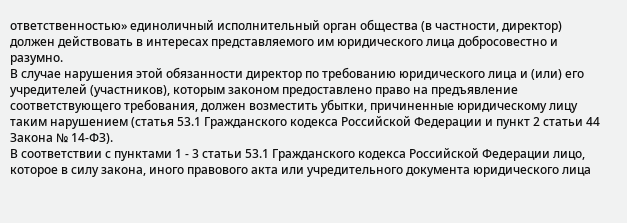ответственностью» единоличный исполнительный орган общества (в частности, директор) должен действовать в интересах представляемого им юридического лица добросовестно и разумно.
В случае нарушения этой обязанности директор по требованию юридического лица и (или) его учредителей (участников), которым законом предоставлено право на предъявление соответствующего требования, должен возместить убытки, причиненные юридическому лицу таким нарушением (статья 53.1 Гражданского кодекса Российской Федерации и пункт 2 статьи 44 Закона № 14-ФЗ).
В соответствии с пунктами 1 - 3 статьи 53.1 Гражданского кодекса Российской Федерации лицо, которое в силу закона, иного правового акта или учредительного документа юридического лица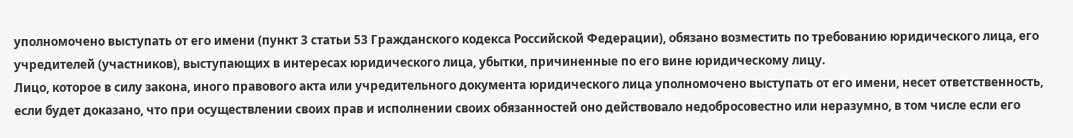уполномочено выступать от его имени (пункт 3 статьи 53 Гражданского кодекса Российской Федерации), обязано возместить по требованию юридического лица, его учредителей (участников), выступающих в интересах юридического лица, убытки, причиненные по его вине юридическому лицу.
Лицо, которое в силу закона, иного правового акта или учредительного документа юридического лица уполномочено выступать от его имени, несет ответственность, если будет доказано, что при осуществлении своих прав и исполнении своих обязанностей оно действовало недобросовестно или неразумно, в том числе если его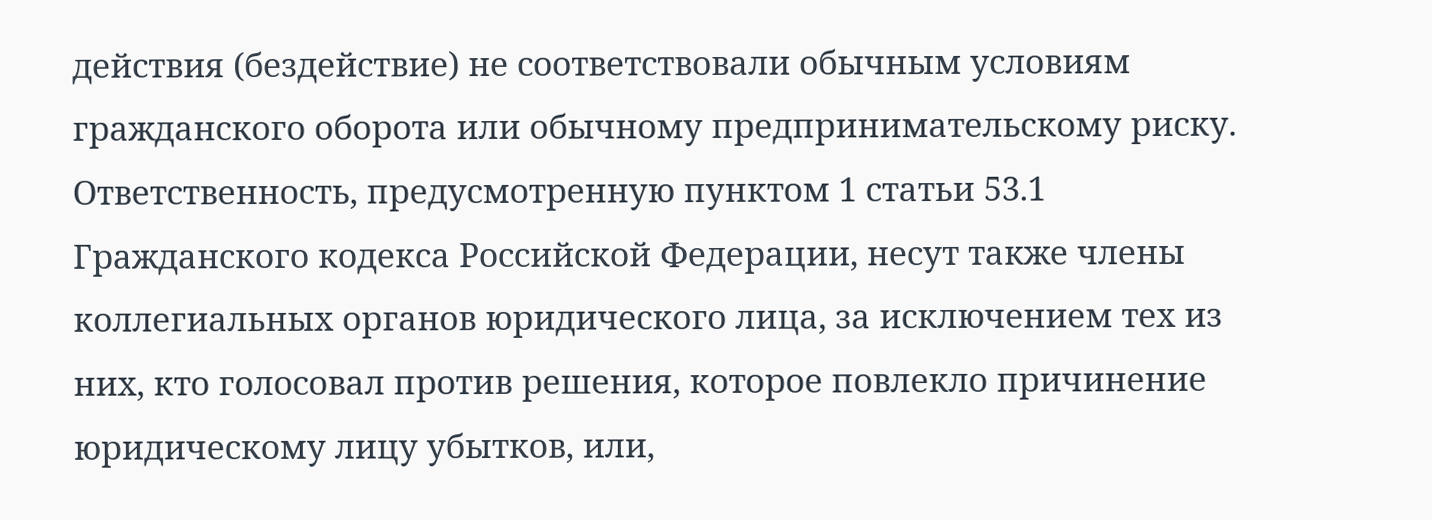действия (бездействие) не соответствовали обычным условиям гражданского оборота или обычному предпринимательскому риску.
Ответственность, предусмотренную пунктом 1 статьи 53.1 Гражданского кодекса Российской Федерации, несут также члены коллегиальных органов юридического лица, за исключением тех из них, кто голосовал против решения, которое повлекло причинение юридическому лицу убытков, или,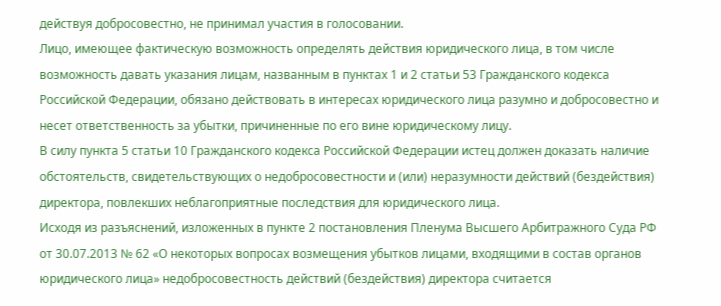действуя добросовестно, не принимал участия в голосовании.
Лицо, имеющее фактическую возможность определять действия юридического лица, в том числе возможность давать указания лицам, названным в пунктах 1 и 2 статьи 53 Гражданского кодекса Российской Федерации, обязано действовать в интересах юридического лица разумно и добросовестно и несет ответственность за убытки, причиненные по его вине юридическому лицу.
В силу пункта 5 статьи 10 Гражданского кодекса Российской Федерации истец должен доказать наличие обстоятельств, свидетельствующих о недобросовестности и (или) неразумности действий (бездействия) директора, повлекших неблагоприятные последствия для юридического лица.
Исходя из разъяснений, изложенных в пункте 2 постановления Пленума Высшего Арбитражного Суда РФ от 30.07.2013 № 62 «О некоторых вопросах возмещения убытков лицами, входящими в состав органов юридического лица» недобросовестность действий (бездействия) директора считается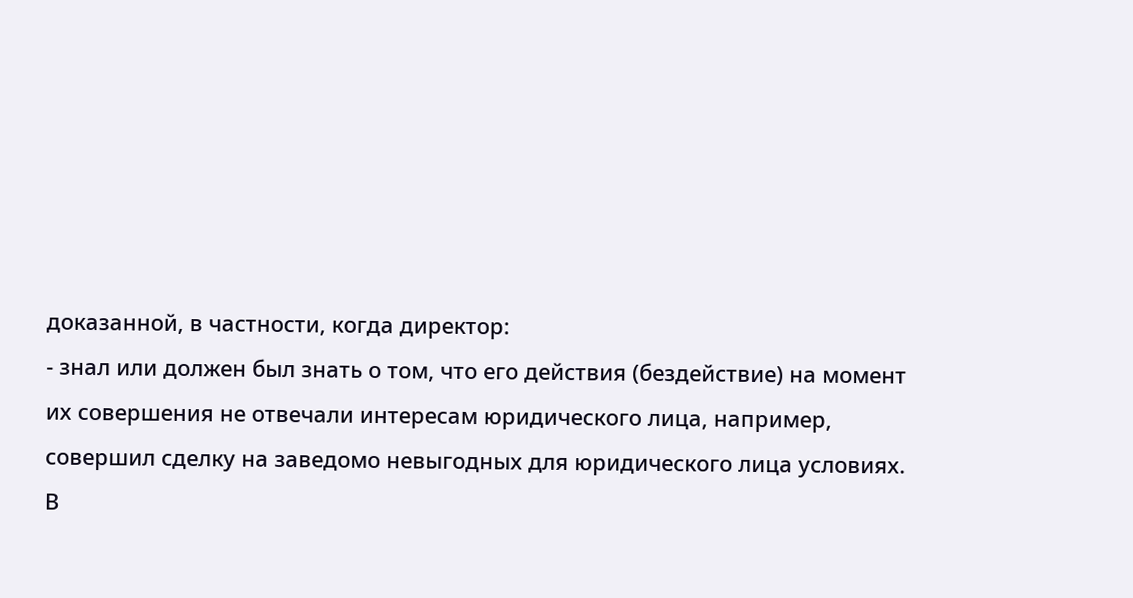доказанной, в частности, когда директор:
- знал или должен был знать о том, что его действия (бездействие) на момент их совершения не отвечали интересам юридического лица, например, совершил сделку на заведомо невыгодных для юридического лица условиях.
В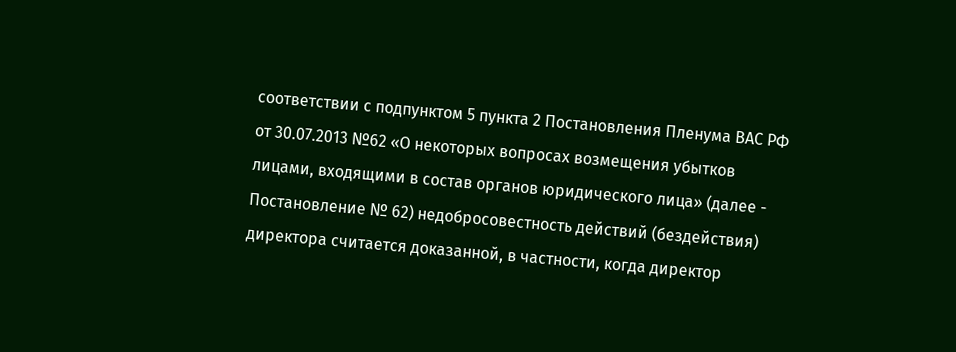соответствии с подпунктом 5 пункта 2 Постановления Пленума ВАС РФ от 30.07.2013 №62 «О некоторых вопросах возмещения убытков лицами, входящими в состав органов юридического лица» (далее - Постановление № 62) недобросовестность действий (бездействия) директора считается доказанной, в частности, когда директор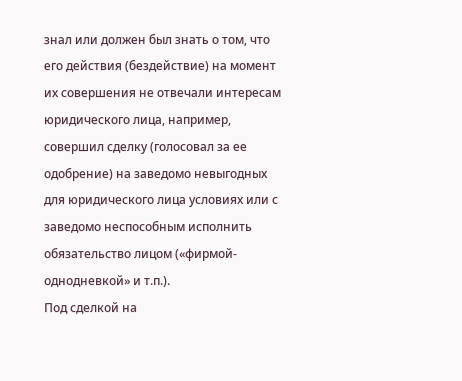знал или должен был знать о том, что его действия (бездействие) на момент их совершения не отвечали интересам юридического лица, например, совершил сделку (голосовал за ее одобрение) на заведомо невыгодных для юридического лица условиях или с заведомо неспособным исполнить обязательство лицом («фирмой-однодневкой» и т.п.).
Под сделкой на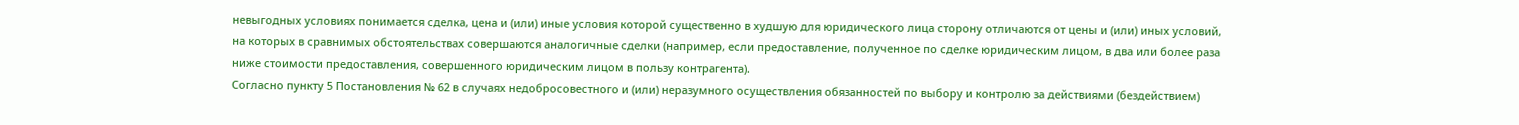невыгодных условиях понимается сделка, цена и (или) иные условия которой существенно в худшую для юридического лица сторону отличаются от цены и (или) иных условий, на которых в сравнимых обстоятельствах совершаются аналогичные сделки (например, если предоставление, полученное по сделке юридическим лицом, в два или более раза ниже стоимости предоставления, совершенного юридическим лицом в пользу контрагента).
Согласно пункту 5 Постановления № 62 в случаях недобросовестного и (или) неразумного осуществления обязанностей по выбору и контролю за действиями (бездействием)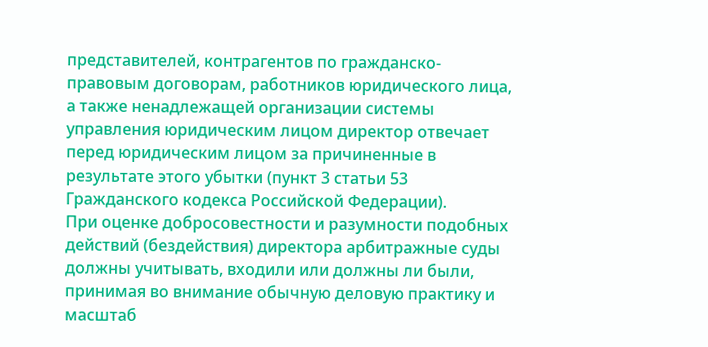представителей, контрагентов по гражданско-правовым договорам, работников юридического лица, а также ненадлежащей организации системы управления юридическим лицом директор отвечает перед юридическим лицом за причиненные в результате этого убытки (пункт 3 статьи 53 Гражданского кодекса Российской Федерации).
При оценке добросовестности и разумности подобных действий (бездействия) директора арбитражные суды должны учитывать, входили или должны ли были, принимая во внимание обычную деловую практику и масштаб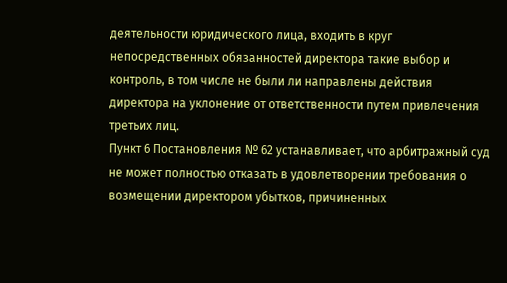деятельности юридического лица, входить в круг непосредственных обязанностей директора такие выбор и контроль, в том числе не были ли направлены действия директора на уклонение от ответственности путем привлечения третьих лиц.
Пункт 6 Постановления № 62 устанавливает, что арбитражный суд не может полностью отказать в удовлетворении требования о возмещении директором убытков, причиненных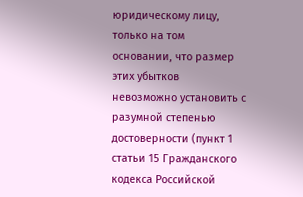юридическому лицу, только на том основании, что размер этих убытков невозможно установить с разумной степенью достоверности (пункт 1 статьи 15 Гражданского кодекса Российской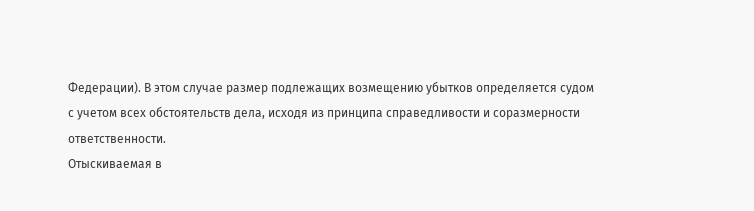Федерации). В этом случае размер подлежащих возмещению убытков определяется судом с учетом всех обстоятельств дела, исходя из принципа справедливости и соразмерности ответственности.
Отыскиваемая в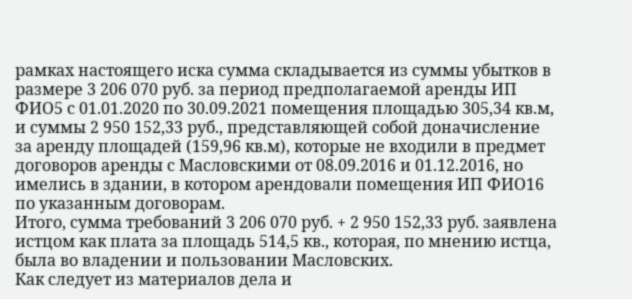рамках настоящего иска сумма складывается из суммы убытков в размере 3 206 070 руб. за период предполагаемой аренды ИП ФИО5 с 01.01.2020 по 30.09.2021 помещения площадью 305,34 кв.м, и суммы 2 950 152,33 руб., представляющей собой доначисление за аренду площадей (159,96 кв.м), которые не входили в предмет договоров аренды с Масловскими от 08.09.2016 и 01.12.2016, но имелись в здании, в котором арендовали помещения ИП ФИО16 по указанным договорам.
Итого, сумма требований 3 206 070 руб. + 2 950 152,33 руб. заявлена истцом как плата за площадь 514,5 кв., которая, по мнению истца, была во владении и пользовании Масловских.
Как следует из материалов дела и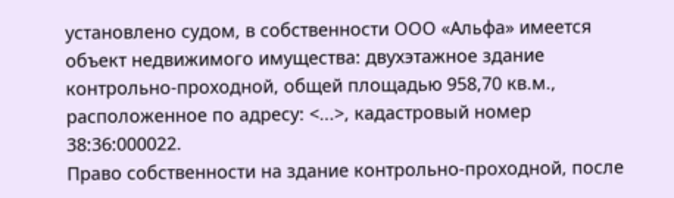установлено судом, в собственности ООО «Альфа» имеется объект недвижимого имущества: двухэтажное здание контрольно-проходной, общей площадью 958,70 кв.м., расположенное по адресу: <...>, кадастровый номер 38:36:000022.
Право собственности на здание контрольно-проходной, после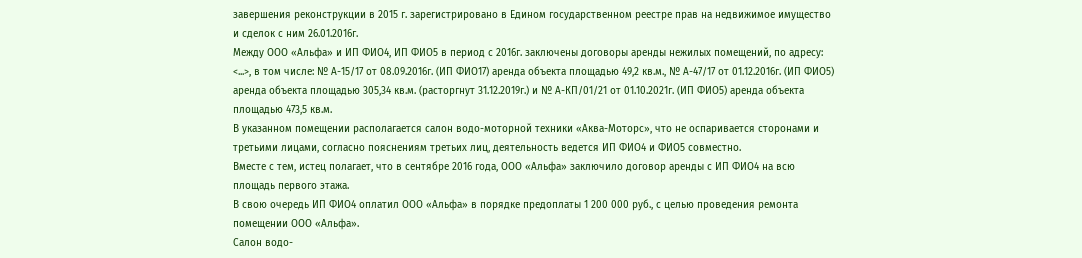завершения реконструкции в 2015 г. зарегистрировано в Едином государственном реестре прав на недвижимое имущество и сделок с ним 26.01.2016г.
Между ООО «Альфа» и ИП ФИО4, ИП ФИО5 в период с 2016г. заключены договоры аренды нежилых помещений, по адресу: <...>, в том числе: № А-15/17 от 08.09.2016г. (ИП ФИО17) аренда объекта площадью 49,2 кв.м., № А-47/17 от 01.12.2016г. (ИП ФИО5) аренда объекта площадью 305,34 кв.м. (расторгнут 31.12.2019г.) и № А-КП/01/21 от 01.10.2021г. (ИП ФИО5) аренда объекта площадью 473,5 кв.м.
В указанном помещении располагается салон водо-моторной техники «Аква-Моторс», что не оспаривается сторонами и третьими лицами, согласно пояснениям третьих лиц, деятельность ведется ИП ФИО4 и ФИО5 совместно.
Вместе с тем, истец полагает, что в сентябре 2016 года, ООО «Альфа» заключило договор аренды с ИП ФИО4 на всю площадь первого этажа.
В свою очередь ИП ФИО4 оплатил ООО «Альфа» в порядке предоплаты 1 200 000 руб., с целью проведения ремонта помещении ООО «Альфа».
Салон водо-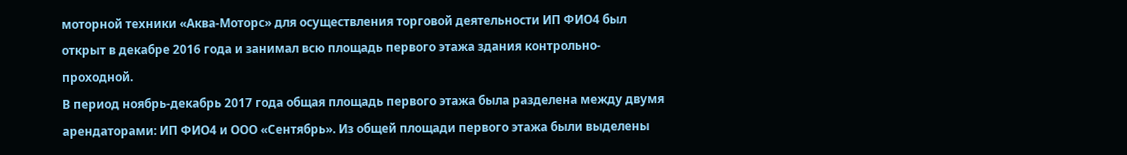моторной техники «Аква-Моторс» для осуществления торговой деятельности ИП ФИО4 был открыт в декабре 2016 года и занимал всю площадь первого этажа здания контрольно-проходной.
В период ноябрь-декабрь 2017 года общая площадь первого этажа была разделена между двумя арендаторами: ИП ФИО4 и ООО «Сентябрь». Из общей площади первого этажа были выделены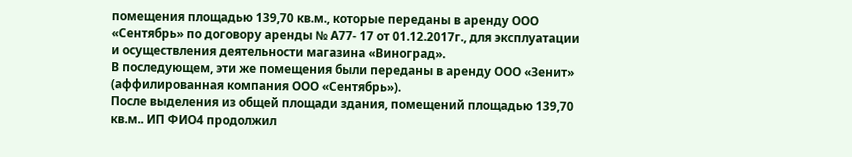помещения площадью 139,70 кв.м., которые переданы в аренду ООО «Сентябрь» по договору аренды № А77- 17 от 01.12.2017г., для эксплуатации и осуществления деятельности магазина «Виноград».
В последующем, эти же помещения были переданы в аренду ООО «Зенит» (аффилированная компания ООО «Сентябрь»).
После выделения из общей площади здания, помещений площадью 139,70 кв.м.. ИП ФИО4 продолжил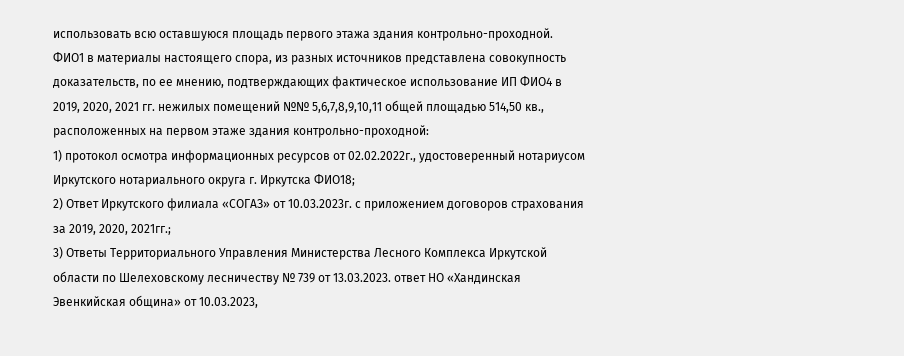использовать всю оставшуюся площадь первого этажа здания контрольно-проходной.
ФИО1 в материалы настоящего спора, из разных источников представлена совокупность доказательств, по ее мнению, подтверждающих фактическое использование ИП ФИО4 в 2019, 2020, 2021 гг. нежилых помещений №№ 5,6,7,8,9,10,11 общей площадью 514,50 кв., расположенных на первом этаже здания контрольно-проходной:
1) протокол осмотра информационных ресурсов от 02.02.2022г., удостоверенный нотариусом Иркутского нотариального округа г. Иркутска ФИО18;
2) Ответ Иркутского филиала «СОГАЗ» от 10.03.2023г. с приложением договоров страхования за 2019, 2020, 2021гг.;
3) Ответы Территориального Управления Министерства Лесного Комплекса Иркутской области по Шелеховскому лесничеству № 739 от 13.03.2023. ответ НО «Хандинская Эвенкийская община» от 10.03.2023,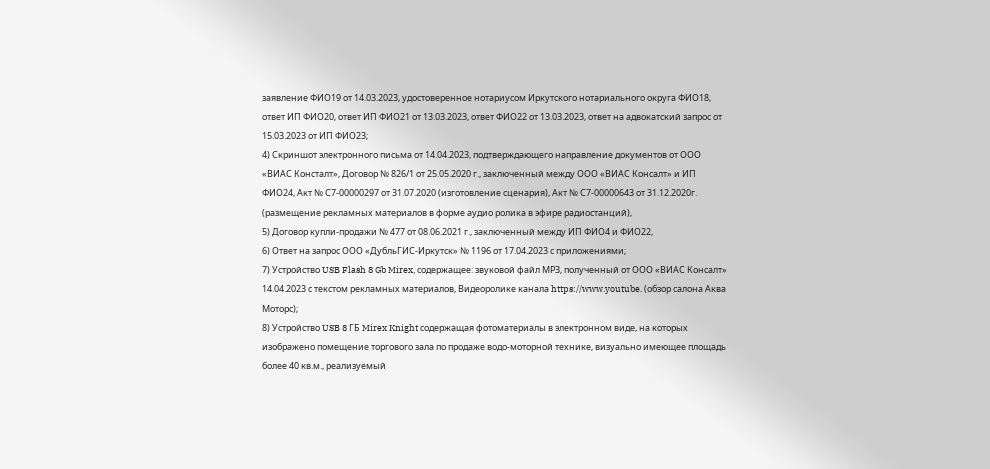заявление ФИО19 от 14.03.2023, удостоверенное нотариусом Иркутского нотариального округа ФИО18, ответ ИП ФИО20, ответ ИП ФИО21 от 13.03.2023, ответ ФИО22 от 13.03.2023, ответ на адвокатский запрос от 15.03.2023 от ИП ФИО23;
4) Скриншот электронного письма от 14.04.2023, подтверждающего направление документов от ООО «ВИАС Консталт», Договор № 826/1 от 25.05.2020 г., заключенный между ООО «ВИАС Консалт» и ИП ФИО24, Акт № С7-00000297 от 31.07.2020 (изготовление сценария), Акт № С7-00000643 от 31.12.2020г. (размещение рекламных материалов в форме аудио ролика в эфире радиостанций),
5) Договор купли-продажи № 477 от 08.06.2021 г., заключенный между ИП ФИО4 и ФИО22,
6) Ответ на запрос ООО «ДубльГИС-Иркутск» № 1196 от 17.04.2023 с приложениями;
7) Устройство USB Flash 8 Gb Mirex, содержащее: звуковой файл МРЗ, полученный от ООО «ВИАС Консалт» 14.04.2023 с текстом рекламных материалов, Видеоролике канала https://www.youtube. (обзор салона Аква Моторс);
8) Устройство USB 8 ГБ Mirex Knight содержащая фотоматериалы в электронном виде, на которых изображено помещение торгового зала по продаже водо-моторной технике, визуально имеющее площадь более 40 кв.м., реализуемый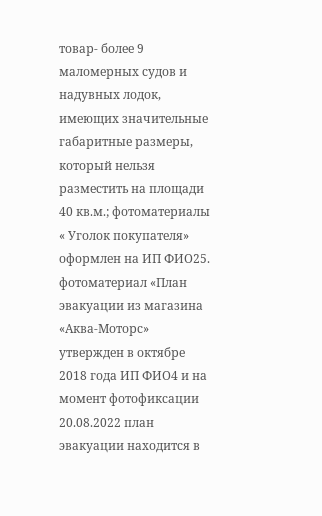товар- более 9 маломерных судов и надувных лодок, имеющих значительные габаритные размеры, который нельзя разместить на площади 40 кв.м.; фотоматериалы « Уголок покупателя» оформлен на ИП ФИО25. фотоматериал «План эвакуации из магазина «Аква-Моторс» утвержден в октябре 2018 года ИП ФИО4 и на момент фотофиксации 20.08.2022 план эвакуации находится в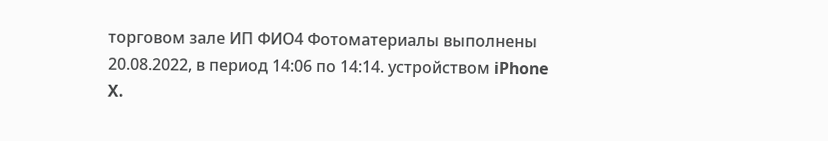торговом зале ИП ФИО4 Фотоматериалы выполнены 20.08.2022, в период 14:06 по 14:14. устройством iPhone X.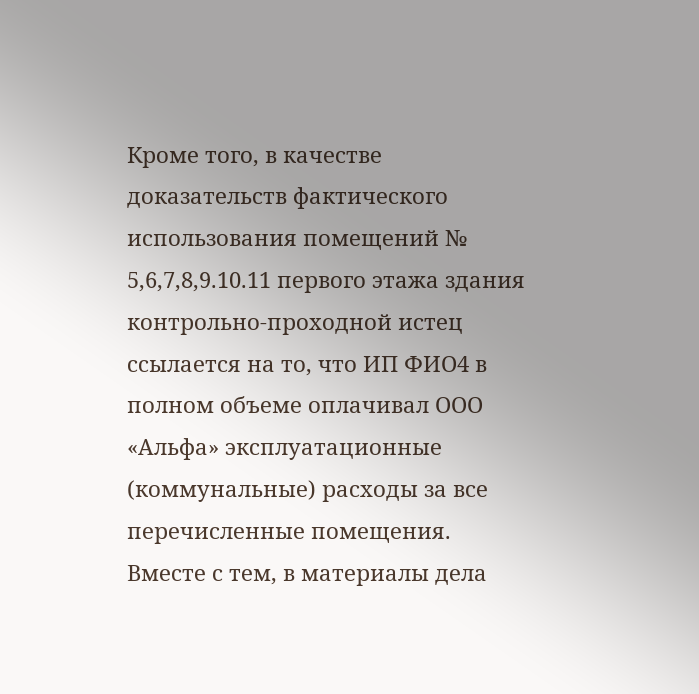Кроме того, в качестве доказательств фактического использования помещений № 5,6,7,8,9.10.11 первого этажа здания контрольно-проходной истец ссылается на то, что ИП ФИО4 в полном объеме оплачивал ООО «Альфа» эксплуатационные (коммунальные) расходы за все перечисленные помещения.
Вместе с тем, в материалы дела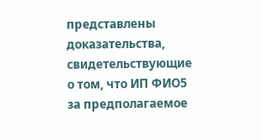представлены доказательства, свидетельствующие о том, что ИП ФИО5 за предполагаемое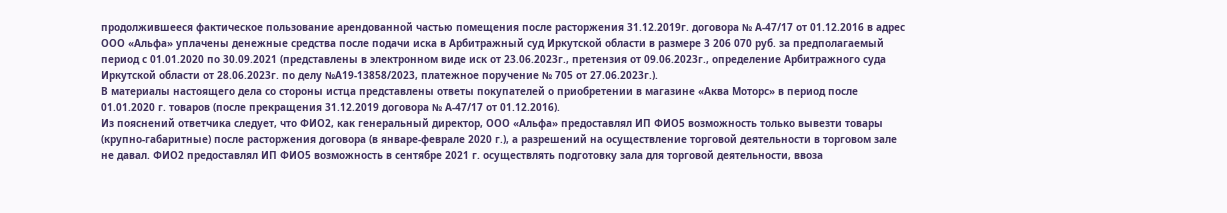продолжившееся фактическое пользование арендованной частью помещения после расторжения 31.12.2019г. договора № А-47/17 от 01.12.2016 в адрес ООО «Альфа» уплачены денежные средства после подачи иска в Арбитражный суд Иркутской области в размере 3 206 070 руб. за предполагаемый период с 01.01.2020 по 30.09.2021 (представлены в электронном виде иск от 23.06.2023г., претензия от 09.06.2023г., определение Арбитражного суда Иркутской области от 28.06.2023г. по делу №А19-13858/2023, платежное поручение № 705 от 27.06.2023г.).
В материалы настоящего дела со стороны истца представлены ответы покупателей о приобретении в магазине «Аква Моторс» в период после 01.01.2020 г. товаров (после прекращения 31.12.2019 договора № А-47/17 от 01.12.2016).
Из пояснений ответчика следует, что ФИО2, как генеральный директор, ООО «Альфа» предоставлял ИП ФИО5 возможность только вывезти товары (крупно-габаритные) после расторжения договора (в январе-феврале 2020 г.), а разрешений на осуществление торговой деятельности в торговом зале не давал. ФИО2 предоставлял ИП ФИО5 возможность в сентябре 2021 г. осуществлять подготовку зала для торговой деятельности, ввоза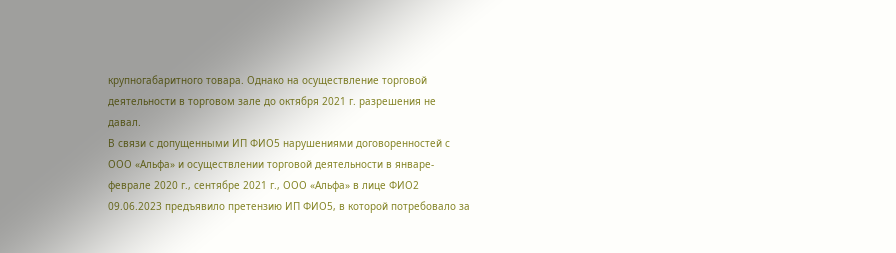крупногабаритного товара. Однако на осуществление торговой деятельности в торговом зале до октября 2021 г. разрешения не давал.
В связи с допущенными ИП ФИО5 нарушениями договоренностей с ООО «Альфа» и осуществлении торговой деятельности в январе-феврале 2020 г., сентябре 2021 г., ООО «Альфа» в лице ФИО2 09.06.2023 предъявило претензию ИП ФИО5, в которой потребовало за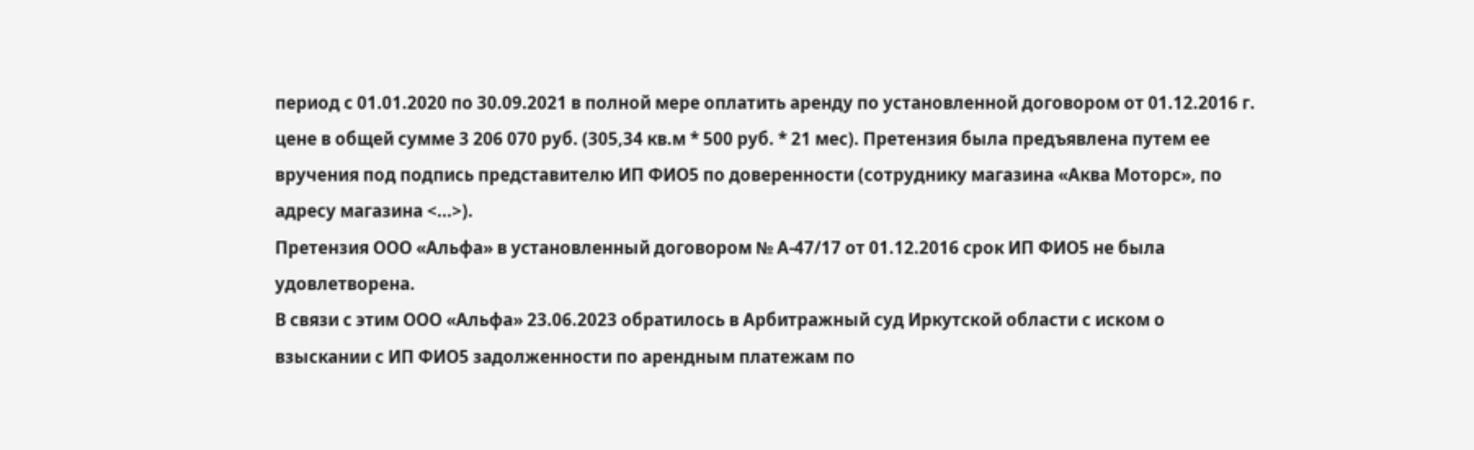период с 01.01.2020 по 30.09.2021 в полной мере оплатить аренду по установленной договором от 01.12.2016 г. цене в общей сумме 3 206 070 руб. (305,34 кв.м * 500 руб. * 21 мес). Претензия была предъявлена путем ее вручения под подпись представителю ИП ФИО5 по доверенности (сотруднику магазина «Аква Моторс», по адресу магазина <...>).
Претензия ООО «Альфа» в установленный договором № А-47/17 от 01.12.2016 срок ИП ФИО5 не была удовлетворена.
В связи с этим ООО «Альфа» 23.06.2023 обратилось в Арбитражный суд Иркутской области с иском о взыскании с ИП ФИО5 задолженности по арендным платежам по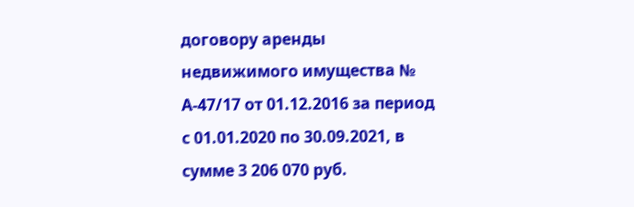договору аренды недвижимого имущества № А-47/17 от 01.12.2016 за период с 01.01.2020 по 30.09.2021, в сумме 3 206 070 руб.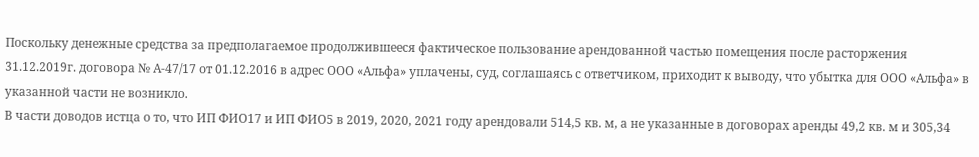Поскольку денежные средства за предполагаемое продолжившееся фактическое пользование арендованной частью помещения после расторжения 31.12.2019г. договора № А-47/17 от 01.12.2016 в адрес ООО «Альфа» уплачены, суд, соглашаясь с ответчиком, приходит к выводу, что убытка для ООО «Альфа» в указанной части не возникло.
В части доводов истца о то, что ИП ФИО17 и ИП ФИО5 в 2019, 2020, 2021 году арендовали 514,5 кв. м, а не указанные в договорах аренды 49,2 кв. м и 305,34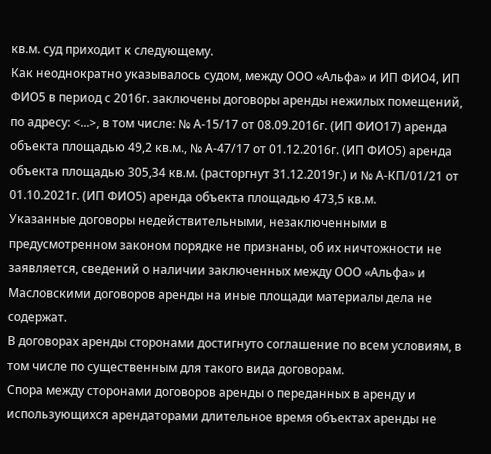кв.м. суд приходит к следующему.
Как неоднократно указывалось судом, между ООО «Альфа» и ИП ФИО4, ИП ФИО5 в период с 2016г. заключены договоры аренды нежилых помещений, по адресу: <...>, в том числе: № А-15/17 от 08.09.2016г. (ИП ФИО17) аренда объекта площадью 49,2 кв.м., № А-47/17 от 01.12.2016г. (ИП ФИО5) аренда объекта площадью 305,34 кв.м. (расторгнут 31.12.2019г.) и № А-КП/01/21 от 01.10.2021г. (ИП ФИО5) аренда объекта площадью 473,5 кв.м.
Указанные договоры недействительными, незаключенными в предусмотренном законом порядке не признаны, об их ничтожности не заявляется, сведений о наличии заключенных между ООО «Альфа» и Масловскими договоров аренды на иные площади материалы дела не содержат.
В договорах аренды сторонами достигнуто соглашение по всем условиям, в том числе по существенным для такого вида договорам.
Спора между сторонами договоров аренды о переданных в аренду и использующихся арендаторами длительное время объектах аренды не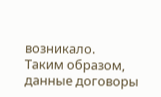возникало.
Таким образом, данные договоры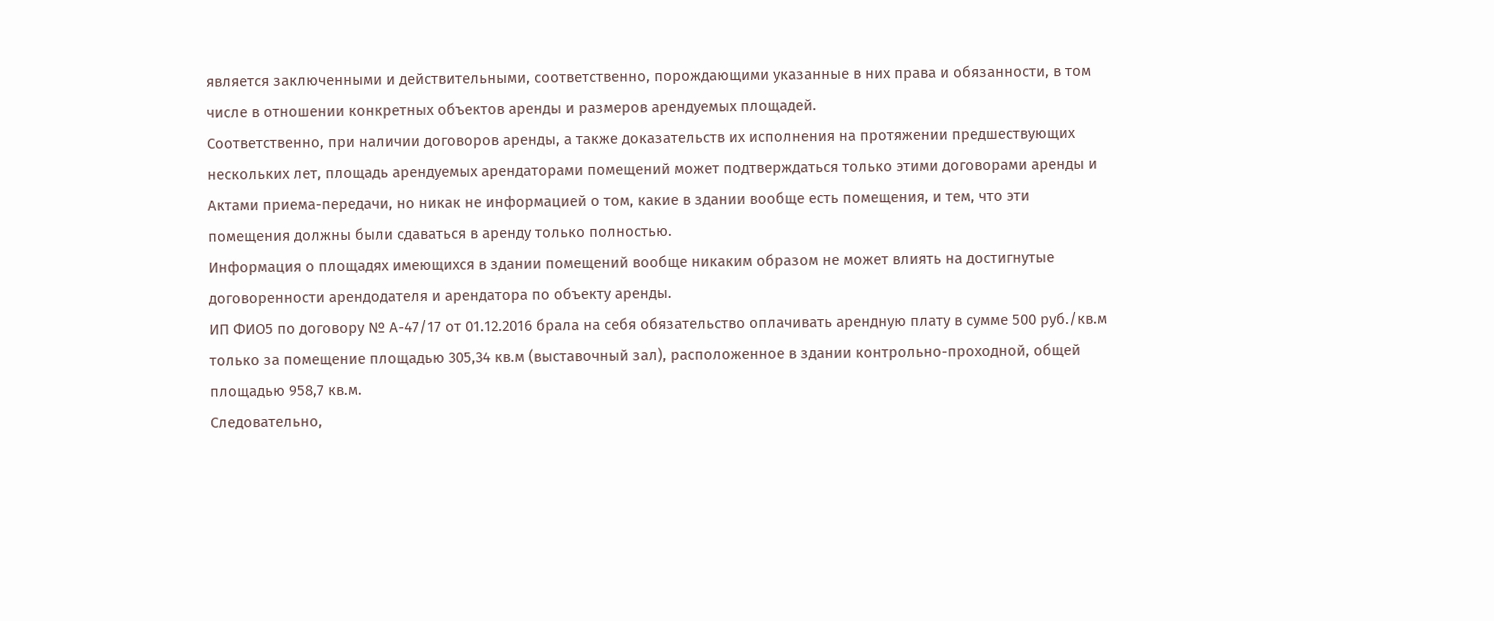является заключенными и действительными, соответственно, порождающими указанные в них права и обязанности, в том числе в отношении конкретных объектов аренды и размеров арендуемых площадей.
Соответственно, при наличии договоров аренды, а также доказательств их исполнения на протяжении предшествующих нескольких лет, площадь арендуемых арендаторами помещений может подтверждаться только этими договорами аренды и Актами приема-передачи, но никак не информацией о том, какие в здании вообще есть помещения, и тем, что эти помещения должны были сдаваться в аренду только полностью.
Информация о площадях имеющихся в здании помещений вообще никаким образом не может влиять на достигнутые договоренности арендодателя и арендатора по объекту аренды.
ИП ФИО5 по договору № А-47/17 от 01.12.2016 брала на себя обязательство оплачивать арендную плату в сумме 500 руб./кв.м только за помещение площадью 305,34 кв.м (выставочный зал), расположенное в здании контрольно-проходной, общей площадью 958,7 кв.м.
Следовательно,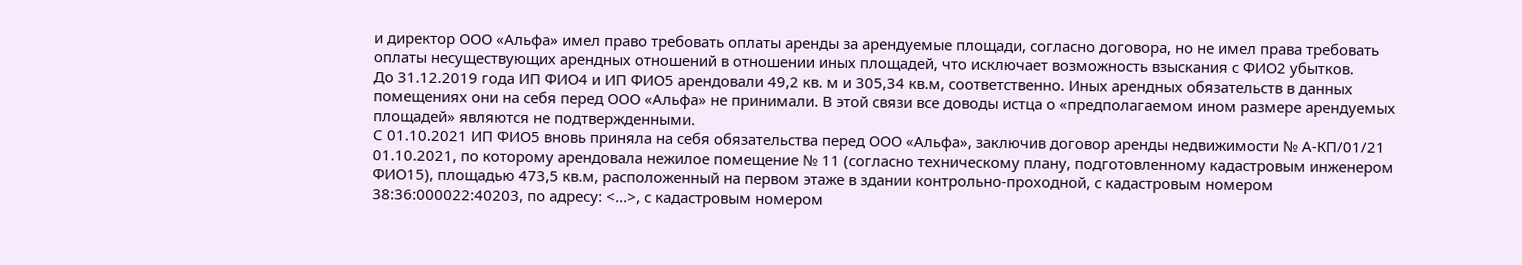и директор ООО «Альфа» имел право требовать оплаты аренды за арендуемые площади, согласно договора, но не имел права требовать оплаты несуществующих арендных отношений в отношении иных площадей, что исключает возможность взыскания с ФИО2 убытков.
До 31.12.2019 года ИП ФИО4 и ИП ФИО5 арендовали 49,2 кв. м и 305,34 кв.м, соответственно. Иных арендных обязательств в данных помещениях они на себя перед ООО «Альфа» не принимали. В этой связи все доводы истца о «предполагаемом ином размере арендуемых площадей» являются не подтвержденными.
С 01.10.2021 ИП ФИО5 вновь приняла на себя обязательства перед ООО «Альфа», заключив договор аренды недвижимости № А-КП/01/21 01.10.2021, по которому арендовала нежилое помещение № 11 (согласно техническому плану, подготовленному кадастровым инженером ФИО15), площадью 473,5 кв.м, расположенный на первом этаже в здании контрольно-проходной, с кадастровым номером 38:36:000022:40203, по адресу: <...>, с кадастровым номером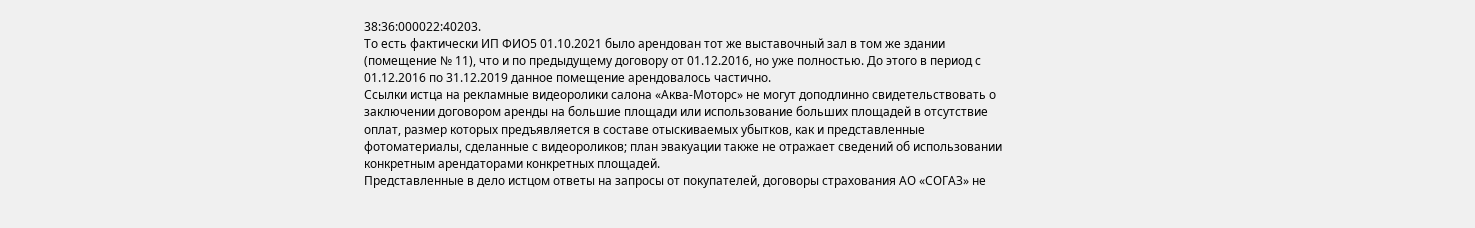38:36:000022:40203.
То есть фактически ИП ФИО5 01.10.2021 было арендован тот же выставочный зал в том же здании (помещение № 11), что и по предыдущему договору от 01.12.2016, но уже полностью. До этого в период с 01.12.2016 по 31.12.2019 данное помещение арендовалось частично.
Ссылки истца на рекламные видеоролики салона «Аква-Моторс» не могут доподлинно свидетельствовать о заключении договором аренды на большие площади или использование больших площадей в отсутствие оплат, размер которых предъявляется в составе отыскиваемых убытков, как и представленные фотоматериалы, сделанные с видеороликов; план эвакуации также не отражает сведений об использовании конкретным арендаторами конкретных площадей.
Представленные в дело истцом ответы на запросы от покупателей, договоры страхования АО «СОГАЗ» не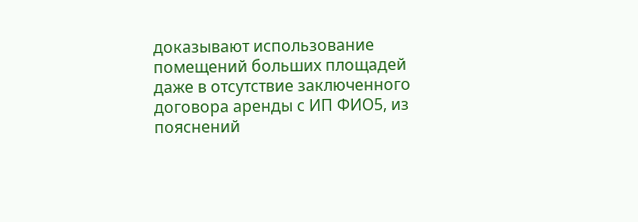доказывают использование помещений больших площадей даже в отсутствие заключенного договора аренды с ИП ФИО5, из пояснений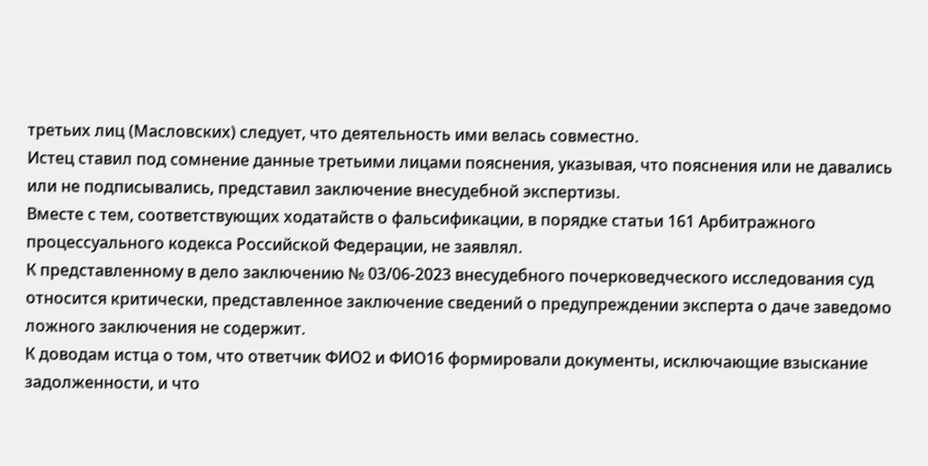третьих лиц (Масловских) следует, что деятельность ими велась совместно.
Истец ставил под сомнение данные третьими лицами пояснения, указывая, что пояснения или не давались или не подписывались, представил заключение внесудебной экспертизы.
Вместе с тем, соответствующих ходатайств о фальсификации, в порядке статьи 161 Арбитражного процессуального кодекса Российской Федерации, не заявлял.
К представленному в дело заключению № 03/06-2023 внесудебного почерковедческого исследования суд относится критически, представленное заключение сведений о предупреждении эксперта о даче заведомо ложного заключения не содержит.
К доводам истца о том, что ответчик ФИО2 и ФИО16 формировали документы, исключающие взыскание задолженности, и что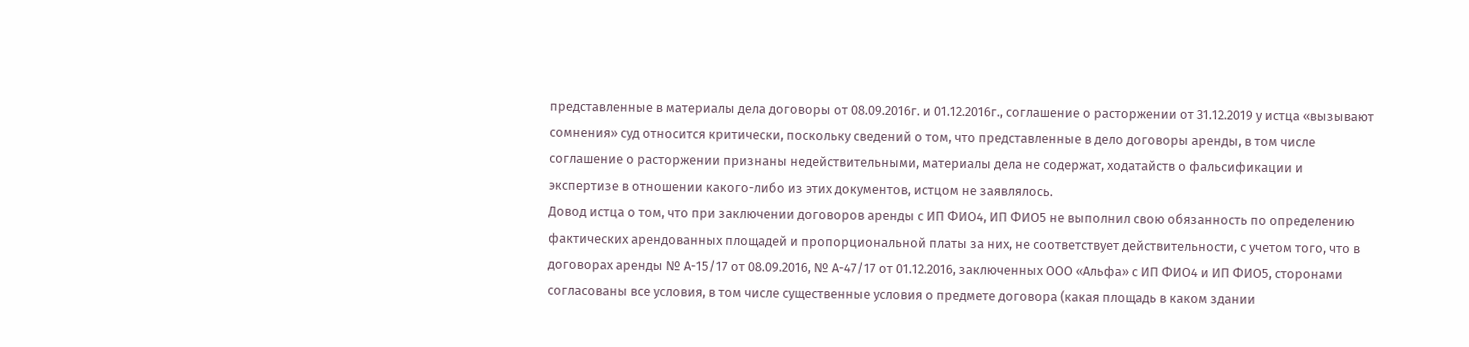представленные в материалы дела договоры от 08.09.2016г. и 01.12.2016г., соглашение о расторжении от 31.12.2019 у истца «вызывают сомнения» суд относится критически, поскольку сведений о том, что представленные в дело договоры аренды, в том числе соглашение о расторжении признаны недействительными, материалы дела не содержат, ходатайств о фальсификации и экспертизе в отношении какого-либо из этих документов, истцом не заявлялось.
Довод истца о том, что при заключении договоров аренды с ИП ФИО4, ИП ФИО5 не выполнил свою обязанность по определению фактических арендованных площадей и пропорциональной платы за них, не соответствует действительности, с учетом того, что в договорах аренды № А-15/17 от 08.09.2016, № А-47/17 от 01.12.2016, заключенных ООО «Альфа» с ИП ФИО4 и ИП ФИО5, сторонами согласованы все условия, в том числе существенные условия о предмете договора (какая площадь в каком здании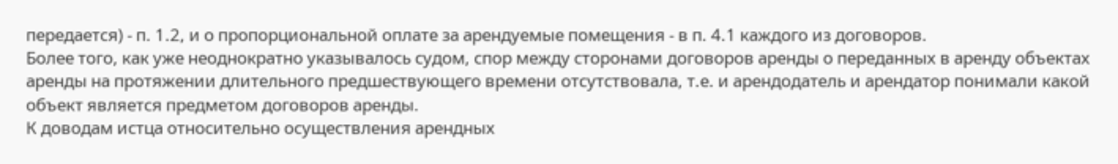передается) - п. 1.2, и о пропорциональной оплате за арендуемые помещения - в п. 4.1 каждого из договоров.
Более того, как уже неоднократно указывалось судом, спор между сторонами договоров аренды о переданных в аренду объектах аренды на протяжении длительного предшествующего времени отсутствовала, т.е. и арендодатель и арендатор понимали какой объект является предметом договоров аренды.
К доводам истца относительно осуществления арендных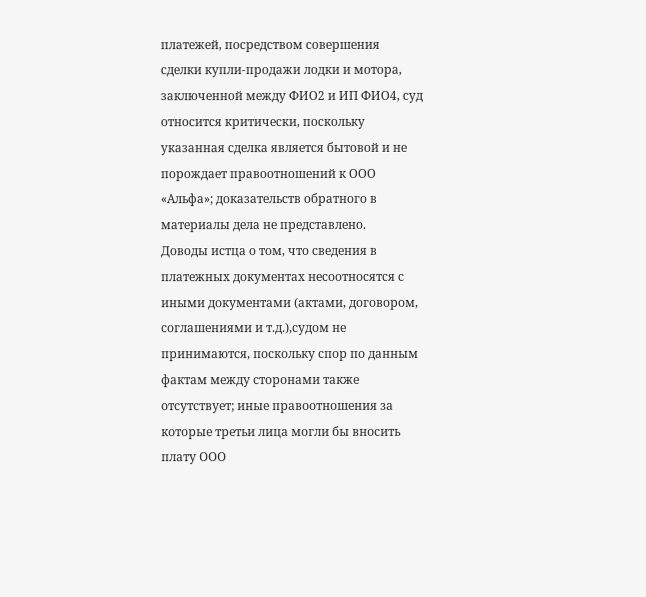платежей, посредством совершения сделки купли-продажи лодки и мотора, заключенной между ФИО2 и ИП ФИО4, суд относится критически, поскольку указанная сделка является бытовой и не порождает правоотношений к ООО «Альфа»; доказательств обратного в материалы дела не представлено.
Доводы истца о том, что сведения в платежных документах несоотносятся с иными документами (актами, договором, соглашениями и т.д.),судом не принимаются, поскольку спор по данным фактам между сторонами также отсутствует; иные правоотношения за которые третьи лица могли бы вносить плату ООО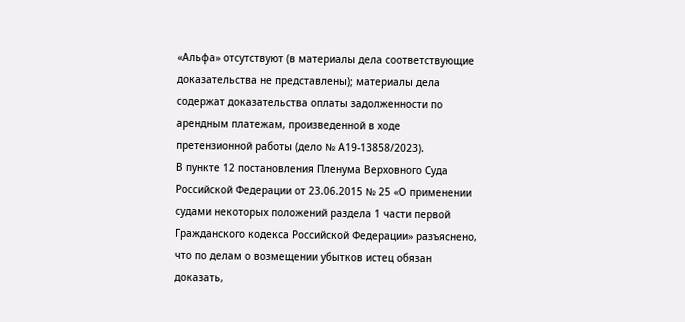«Альфа» отсутствуют (в материалы дела соответствующие доказательства не представлены); материалы дела содержат доказательства оплаты задолженности по арендным платежам, произведенной в ходе претензионной работы (дело № А19-13858/2023).
В пункте 12 постановления Пленума Верховного Суда Российской Федерации от 23.06.2015 № 25 «О применении судами некоторых положений раздела 1 части первой Гражданского кодекса Российской Федерации» разъяснено, что по делам о возмещении убытков истец обязан доказать,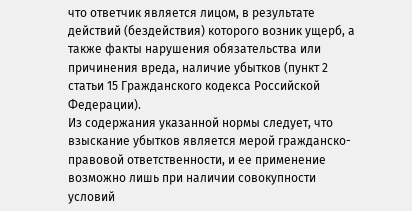что ответчик является лицом, в результате действий (бездействия) которого возник ущерб, а также факты нарушения обязательства или причинения вреда, наличие убытков (пункт 2 статьи 15 Гражданского кодекса Российской Федерации).
Из содержания указанной нормы следует, что взыскание убытков является мерой гражданско-правовой ответственности, и ее применение возможно лишь при наличии совокупности условий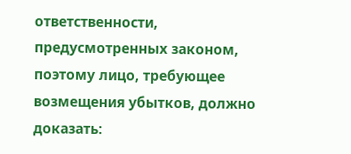ответственности, предусмотренных законом, поэтому лицо, требующее возмещения убытков, должно доказать: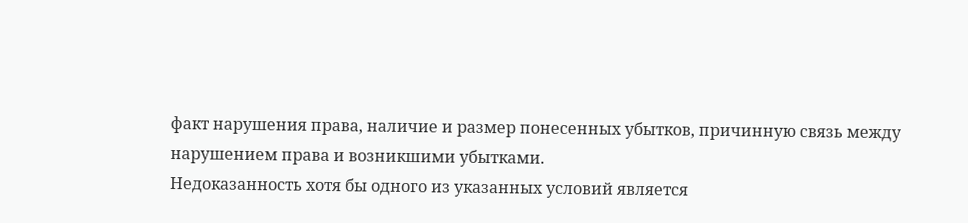факт нарушения права, наличие и размер понесенных убытков, причинную связь между нарушением права и возникшими убытками.
Недоказанность хотя бы одного из указанных условий является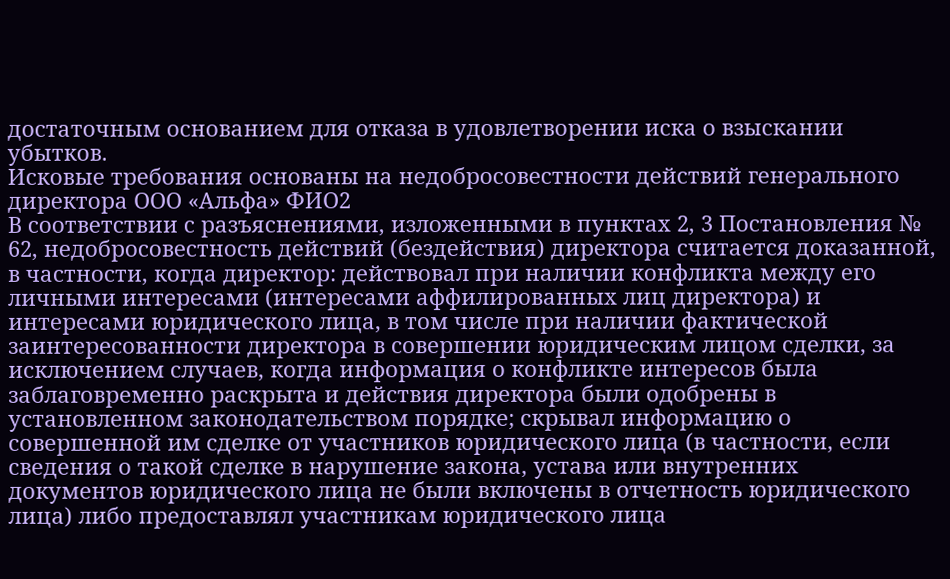достаточным основанием для отказа в удовлетворении иска о взыскании убытков.
Исковые требования основаны на недобросовестности действий генерального директора ООО «Альфа» ФИО2
В соответствии с разъяснениями, изложенными в пунктах 2, 3 Постановления № 62, недобросовестность действий (бездействия) директора считается доказанной, в частности, когда директор: действовал при наличии конфликта между его личными интересами (интересами аффилированных лиц директора) и интересами юридического лица, в том числе при наличии фактической заинтересованности директора в совершении юридическим лицом сделки, за исключением случаев, когда информация о конфликте интересов была заблаговременно раскрыта и действия директора были одобрены в установленном законодательством порядке; скрывал информацию о совершенной им сделке от участников юридического лица (в частности, если сведения о такой сделке в нарушение закона, устава или внутренних документов юридического лица не были включены в отчетность юридического лица) либо предоставлял участникам юридического лица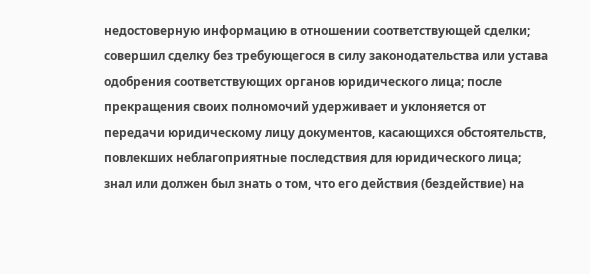недостоверную информацию в отношении соответствующей сделки; совершил сделку без требующегося в силу законодательства или устава одобрения соответствующих органов юридического лица; после прекращения своих полномочий удерживает и уклоняется от передачи юридическому лицу документов, касающихся обстоятельств, повлекших неблагоприятные последствия для юридического лица; знал или должен был знать о том, что его действия (бездействие) на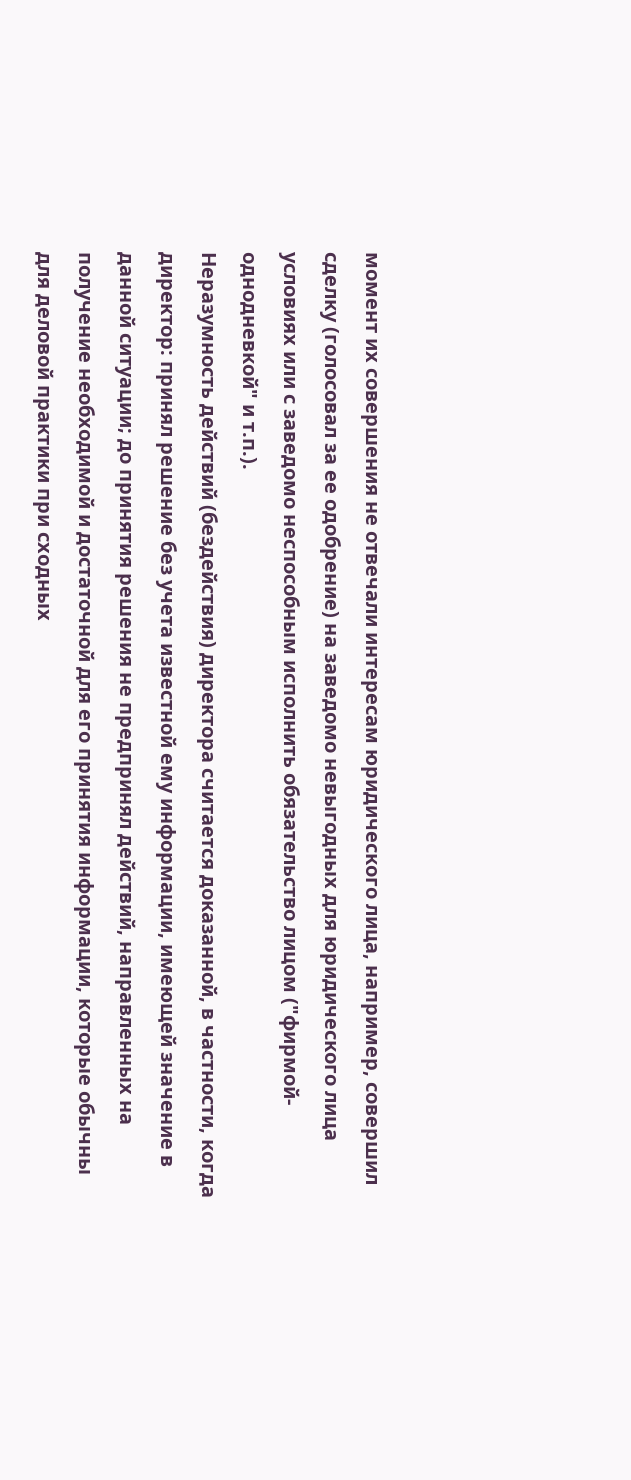момент их совершения не отвечали интересам юридического лица, например, совершил сделку (голосовал за ее одобрение) на заведомо невыгодных для юридического лица условиях или с заведомо неспособным исполнить обязательство лицом ("фирмой-однодневкой" и т.п.).
Неразумность действий (бездействия) директора считается доказанной, в частности, когда директор: принял решение без учета известной ему информации, имеющей значение в данной ситуации; до принятия решения не предпринял действий, направленных на получение необходимой и достаточной для его принятия информации, которые обычны для деловой практики при сходных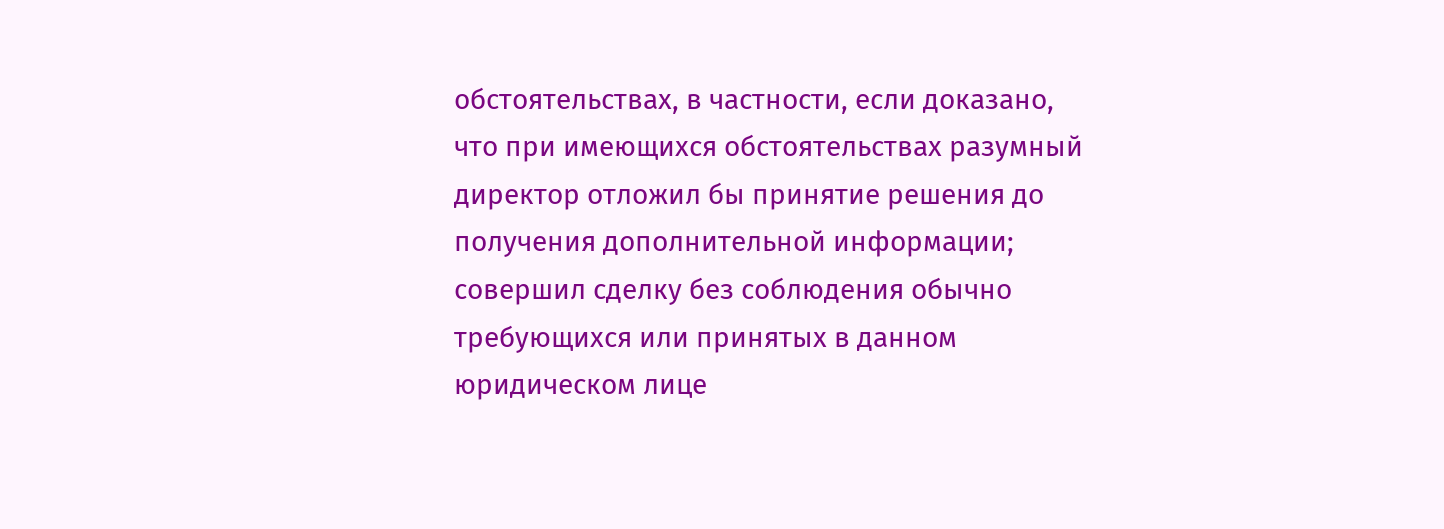обстоятельствах, в частности, если доказано, что при имеющихся обстоятельствах разумный директор отложил бы принятие решения до получения дополнительной информации; совершил сделку без соблюдения обычно требующихся или принятых в данном юридическом лице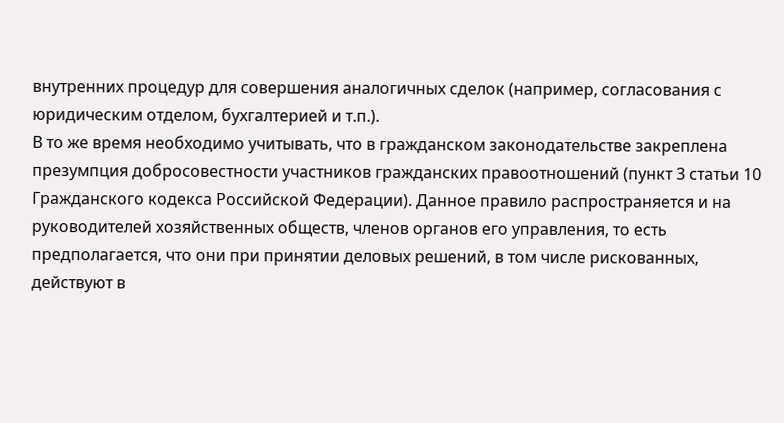внутренних процедур для совершения аналогичных сделок (например, согласования с юридическим отделом, бухгалтерией и т.п.).
В то же время необходимо учитывать, что в гражданском законодательстве закреплена презумпция добросовестности участников гражданских правоотношений (пункт 3 статьи 10 Гражданского кодекса Российской Федерации). Данное правило распространяется и на руководителей хозяйственных обществ, членов органов его управления, то есть предполагается, что они при принятии деловых решений, в том числе рискованных, действуют в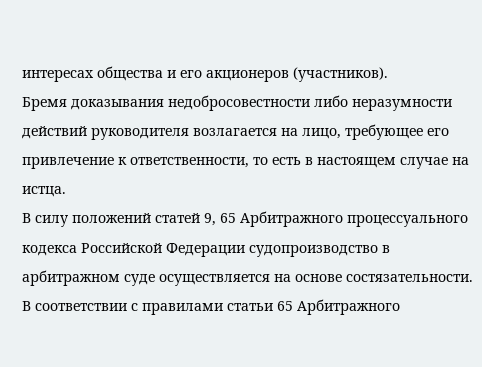интересах общества и его акционеров (участников).
Бремя доказывания недобросовестности либо неразумности действий руководителя возлагается на лицо, требующее его привлечение к ответственности, то есть в настоящем случае на истца.
В силу положений статей 9, 65 Арбитражного процессуального кодекса Российской Федерации судопроизводство в арбитражном суде осуществляется на основе состязательности.
В соответствии с правилами статьи 65 Арбитражного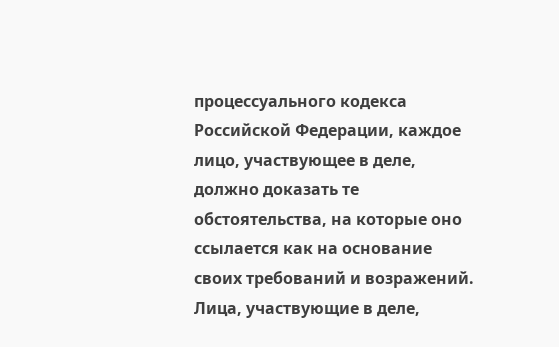процессуального кодекса Российской Федерации, каждое лицо, участвующее в деле, должно доказать те обстоятельства, на которые оно ссылается как на основание своих требований и возражений.
Лица, участвующие в деле,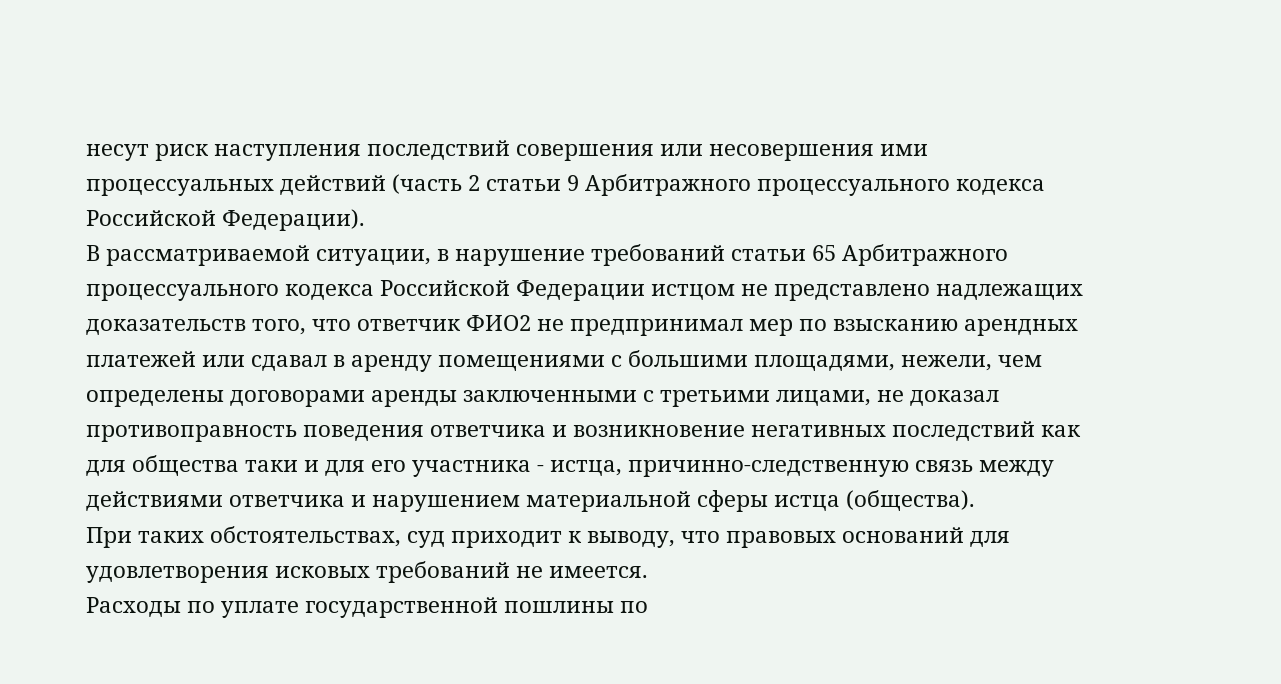несут риск наступления последствий совершения или несовершения ими процессуальных действий (часть 2 статьи 9 Арбитражного процессуального кодекса Российской Федерации).
В рассматриваемой ситуации, в нарушение требований статьи 65 Арбитражного процессуального кодекса Российской Федерации истцом не представлено надлежащих доказательств того, что ответчик ФИО2 не предпринимал мер по взысканию арендных платежей или сдавал в аренду помещениями с большими площадями, нежели, чем определены договорами аренды заключенными с третьими лицами, не доказал противоправность поведения ответчика и возникновение негативных последствий как для общества таки и для его участника - истца, причинно-следственную связь между действиями ответчика и нарушением материальной сферы истца (общества).
При таких обстоятельствах, суд приходит к выводу, что правовых оснований для удовлетворения исковых требований не имеется.
Расходы по уплате государственной пошлины по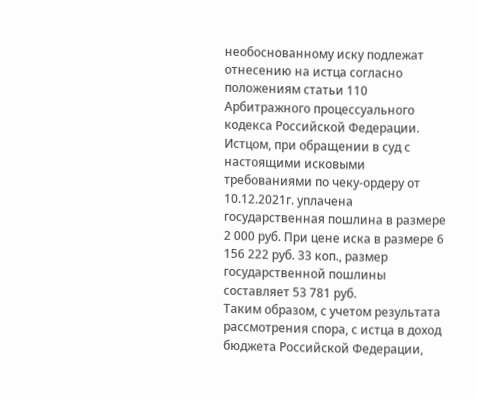необоснованному иску подлежат отнесению на истца согласно положениям статьи 110 Арбитражного процессуального кодекса Российской Федерации.
Истцом, при обращении в суд с настоящими исковыми требованиями по чеку-ордеру от 10.12.2021г. уплачена государственная пошлина в размере 2 000 руб. При цене иска в размере 6 156 222 руб. 33 коп., размер государственной пошлины составляет 53 781 руб.
Таким образом, с учетом результата рассмотрения спора, с истца в доход бюджета Российской Федерации,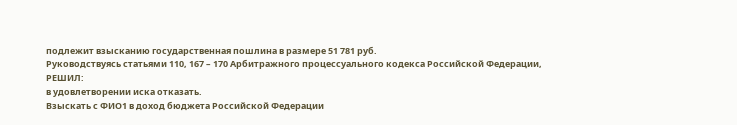подлежит взысканию государственная пошлина в размере 51 781 руб.
Руководствуясь статьями 110, 167 – 170 Арбитражного процессуального кодекса Российской Федерации,
РЕШИЛ:
в удовлетворении иска отказать.
Взыскать с ФИО1 в доход бюджета Российской Федерации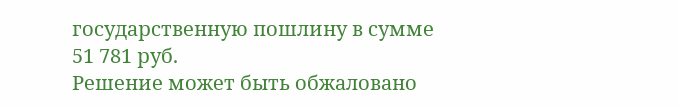государственную пошлину в сумме 51 781 руб.
Решение может быть обжаловано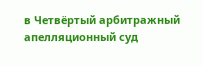в Четвёртый арбитражный апелляционный суд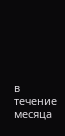в течение месяца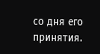со дня его принятия.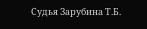Судья Зарубина Т.Б.